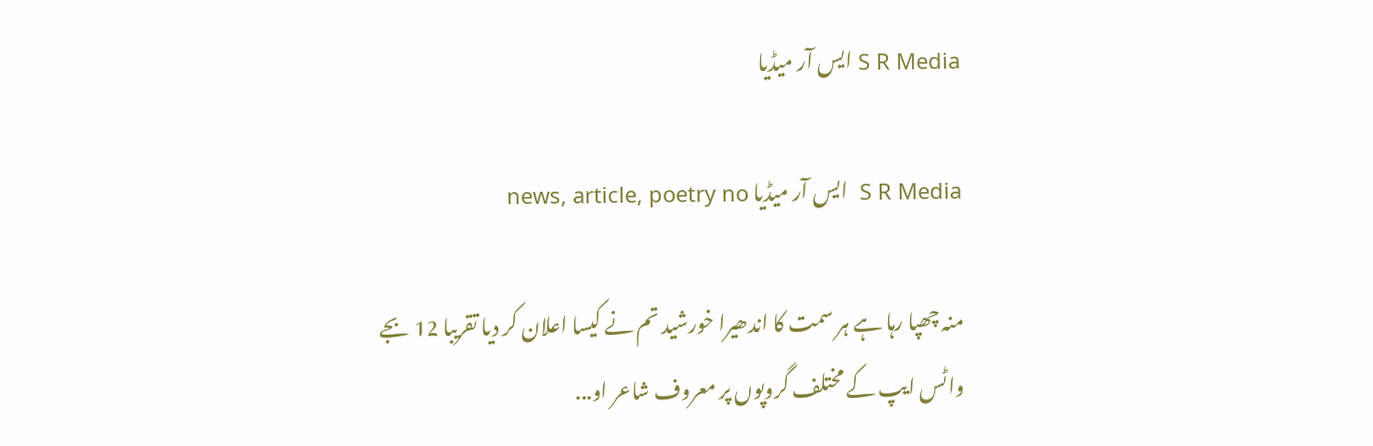S R Media ایس آر میڈیا

S R Media  ایس آر میڈیا news, article, poetry no

منہ چھپا رہا ہے ہر سمت کا اندھیرا خورشید تم نے کیسا اعلان کر دیا تقریبا 12 بجے واٹس ایپ کے مختلف گروپوں پر معروف شاعر او...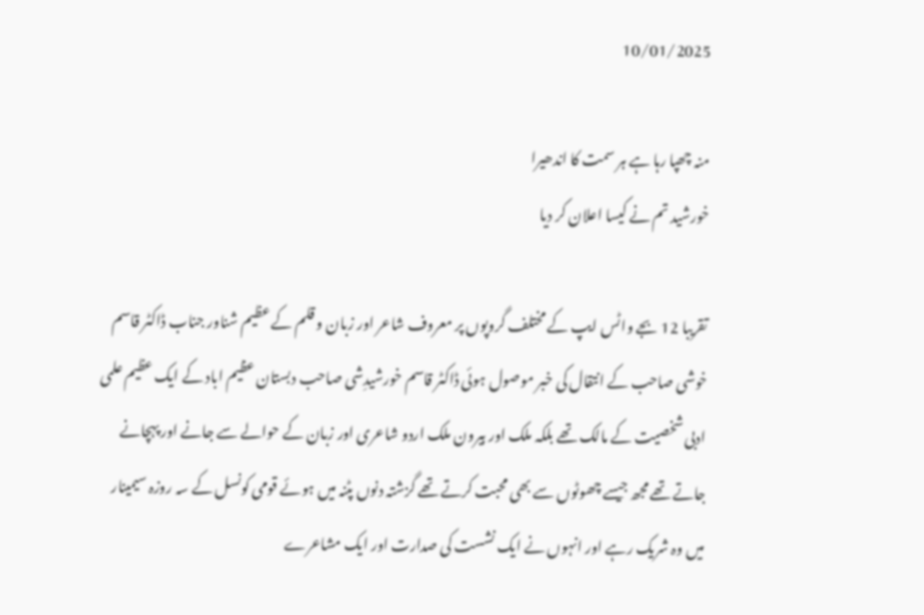10/01/2025

منہ چھپا رہا ہے ہر سمت کا اندھیرا
خورشید تم نے کیسا اعلان کر دیا

تقریبا 12 بجے واٹس ایپ کے مختلف گروپوں پر معروف شاعر اور زبان و قلم کے عظیم شناور جناب ڈاکٹر قاسم خوشی صاحب کے انتقال کی خبر موصول ہوئی ڈاکٹر قاسم خورشیدِشی صاحب دبستان عظیم اباد کے ایک عظیم علمی ادبی شخصیت کے مالک تھے بلکہ ملک اور بیرون ملک اردو شاعری اور زبان کے حوالے سے جانے اور پہچانے جاتے تھے مجھ جیسے چھوٹوں سے بھی محبت کرتے تھے گزشتہ دنوں پٹنہ میں ہوئے قومی کونسل کے سہ روزہ سیمینار میں وہ شریک رہے اور انہوں نے ایک نشست کی صدارت اور ایک مشاعرے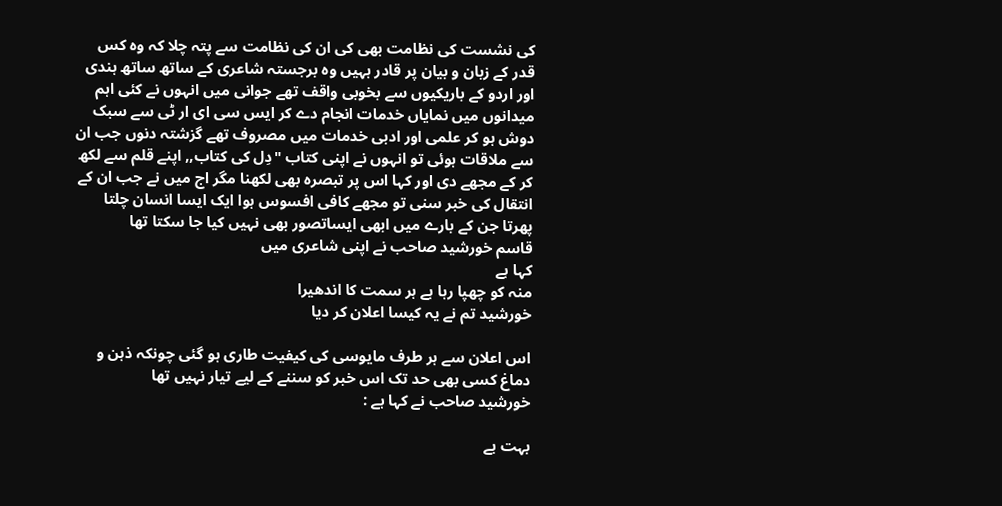کی نشست کی نظامت بھی کی ان کی نظامت سے پتہ چلا کہ وہ کس قدر کے زبان و بیان پر قادر ہہیں وہ برجستہ شاعری کے ساتھ ساتھ ہندی اور اردو کے باریکیوں سے بخوبی واقف تھے جوانی میں انہوں نے کئی اہم میدانوں میں نمایاں خدمات انجام دے کر ایس سی ای ار ٹی سے سبک دوش ہو کر علمی اور ادبی خدمات میں مصروف تھے گزشتہ دنوں جب ان سے ملاقات ہوئی تو انہوں نے اپنی کتاب "دِل کی کتاب,, اپنے قلم سے لکھ کر کے مجھے دی اور کہا اس پر تبصرہ بھی لکھنا مگر اج میں نے جب ان کے انتقال کی خبر سنی تو مجھے کافی افسوس ہوا ایک ایسا انسان چلتا پھرتا جن کے بارے میں ابھی ایساتصور بھی نہیں کیا جا سکتا تھا
قاسم خورشید صاحب نے اپنی شاعری میں
کہا ہے
منہ کو چھپا رہا ہے ہر سمت کا اندھیرا
خورشید تم نے یہ کیسا اعلان کر دیا

اس اعلان سے ہر طرف مایوسی کی کیفیت طاری ہو گئی چونکہ ذہن و دماغ کسی بھی حد تک اس خبر کو سننے کے لیے تیار نہیں تھا
خورشید صاحب نے کہا ہے :

بہت بے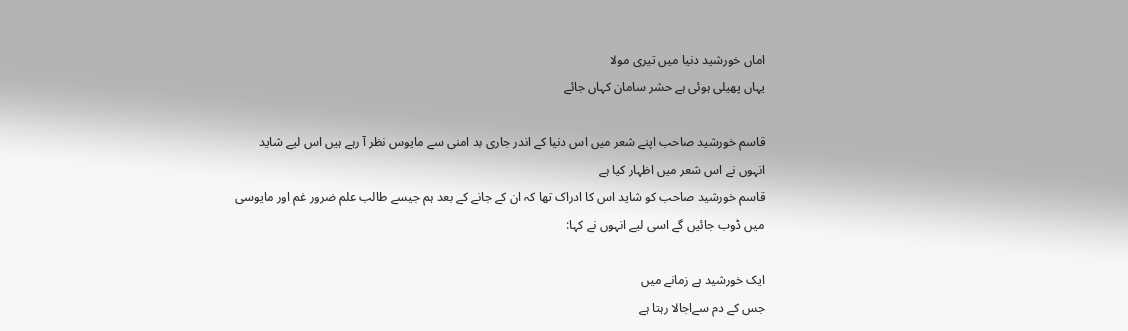اماں خورشید دنیا میں تیری مولا
یہاں پھیلی ہوئی ہے حشر سامان کہاں جائے

قاسم خورشید صاحب اپنے شعر میں اس دنیا کے اندر جاری بد امنی سے مایوس نظر آ رہے ہیں اس لیے شاید انہوں نے اس شعر میں اظہار کیا ہے
قاسم خورشید صاحب کو شاید اس کا ادراک تھا کہ ان کے جانے کے بعد ہم جیسے طالب علم ضرور غم اور مایوسی میں ڈوب جائیں گے اسی لیے انہوں نے کہا:

ایک خورشید ہے زمانے میں
جس کے دم سےاجالا رہتا ہے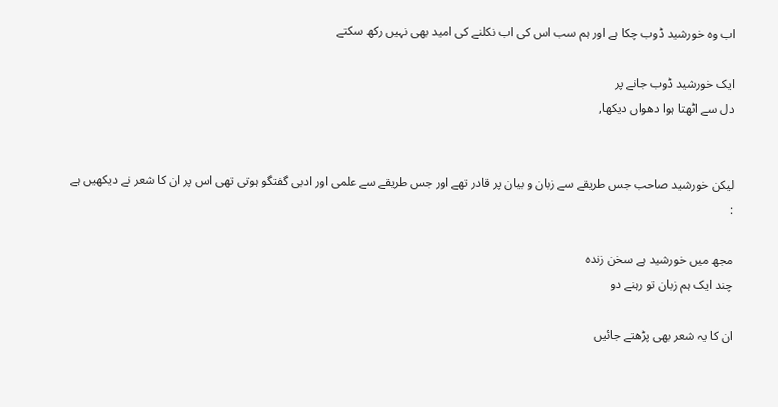اب وہ خورشید ڈوب چکا ہے اور ہم سب اس کی اب نکلنے کی امید بھی نہیں رکھ سکتے

ایک خورشید ڈوب جانے پر
دل سے اٹھتا ہوا دھواں دیکھا,


لیکن خورشید صاحب جس طریقے سے زبان و بیان پر قادر تھے اور جس طریقے سے علمی اور ادبی گفتگو ہوتی تھی اس پر ان کا شعر نے دیکھیں ہے :

مجھ میں خورشید ہے سخن زندہ
چند ایک ہم زبان تو رہنے دو

ان کا یہ شعر بھی پڑھتے جائیں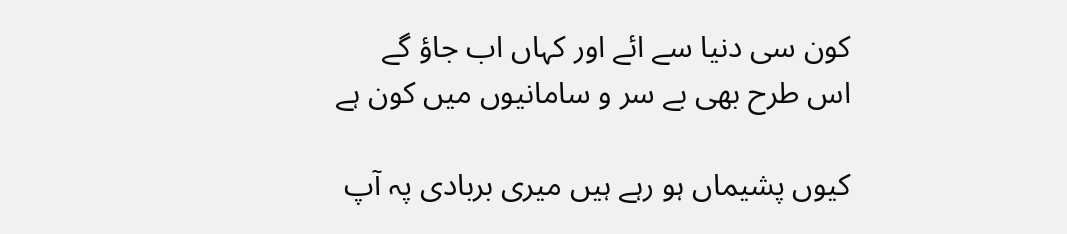کون سی دنیا سے ائے اور کہاں اب جاؤ گے
اس طرح بھی بے سر و سامانیوں میں کون ہے

کیوں پشیماں ہو رہے ہیں میری بربادی پہ آپ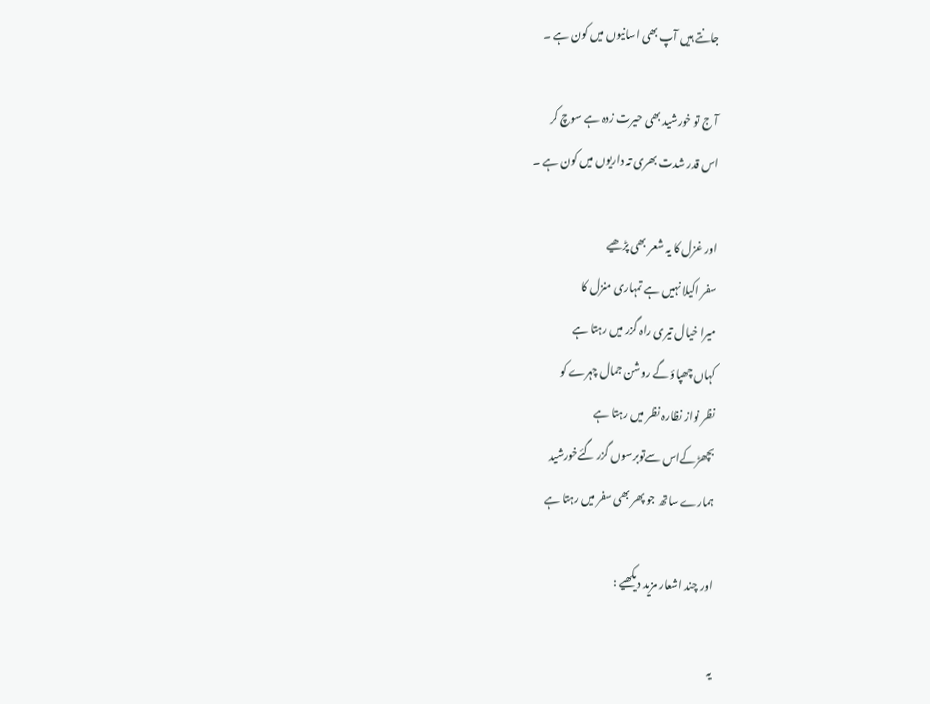جانتے ہیں آپ بھی اسانیوں میں کون ہے ۔

آ ج تو خورشید بھی حیرت زدہ ہے سوچ کر
اس قدر شدت بھری تہ داریوں میں کون ہے ۔

اور غزل کا یہ شعر بھی پڑھیے
سفر اکیلا نہیں ہے تمہاری منزل کا
میرا خیال تیری راہ گزر میں رہتا ہے
کہاں چھپاؤ گے روشن جمال چہرے کو
نظر نواز نظارہ نظر میں رہتا ہے
بچھڑکےاس سےتوبرسوں گزر گئےخورشید
ہمارے ساتھ جو پھر بھی سفر میں رہتا ہے

اور چند اشعار مزید دیکھیے :

یہ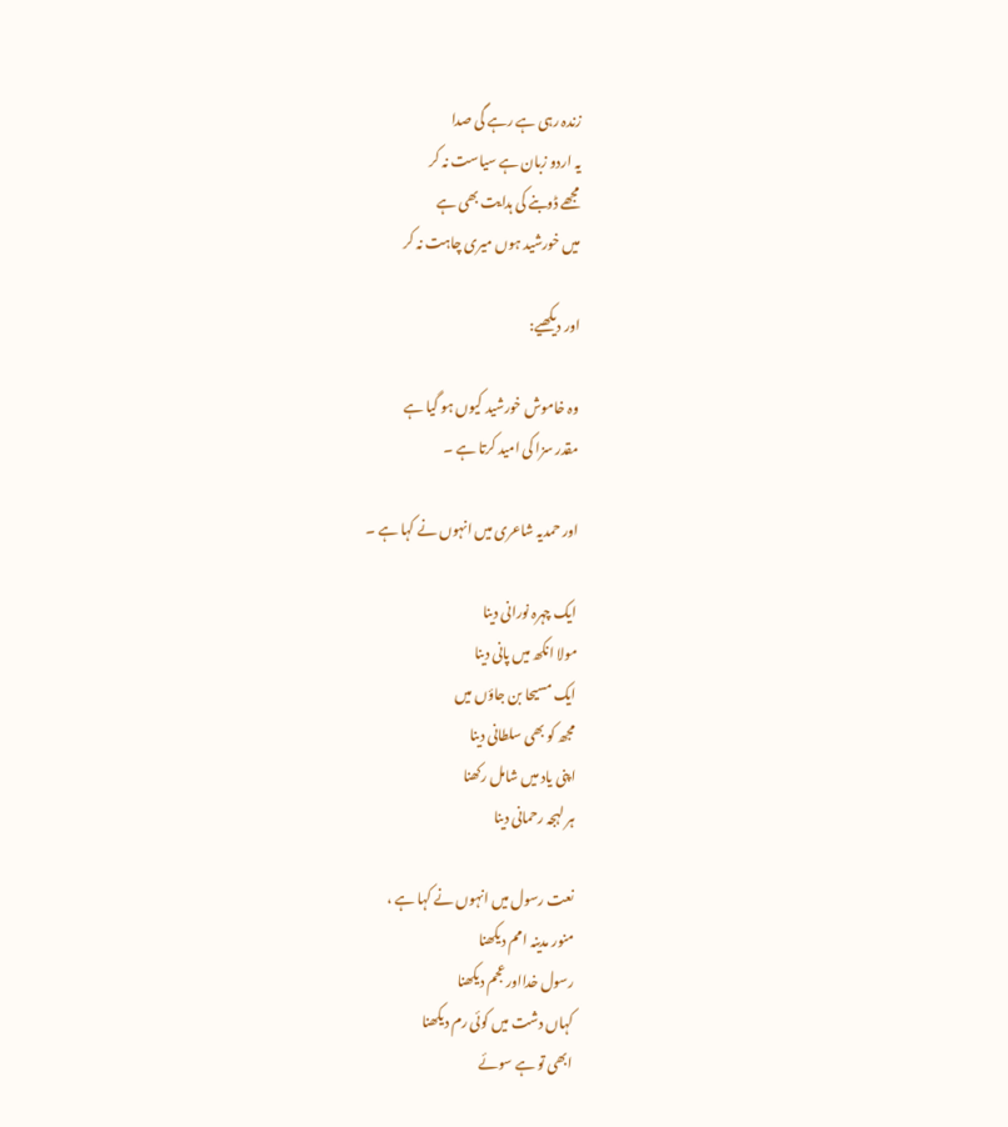زندہ رہی ہے رہے گی صدا
یہ اردو زبان ہے سیاست نہ کر
مجھے ڈوبنے کی ہدایت بھی ہے
میں خورشید ہوں میری چاہت نہ کر

اور دیکھیے:

وہ خاموش خورشید کیوں ہو گیا ہے
مقدر سزا کی امید کرتا ہے ۔

اور حمدیہ شاعری میں انہوں نے کہا ہے ۔

ایک چہرہ نورانی دینا
مولا انکھ میں پانی دینا
ایک مسیحا بن جاؤں میں
مجھ کو بھی سلطانی دینا
اپنی یاد میں شامل رکھنا
ہر لہجہ رحمانی دینا

نعت رسول میں انہوں نے کہا ہے ،
منور مدینہ امم دیکھنا
رسول خدااور عجم دیکھنا
کہاں دشت میں کوئی رم دیکھنا
ابھی تو ہے سوئے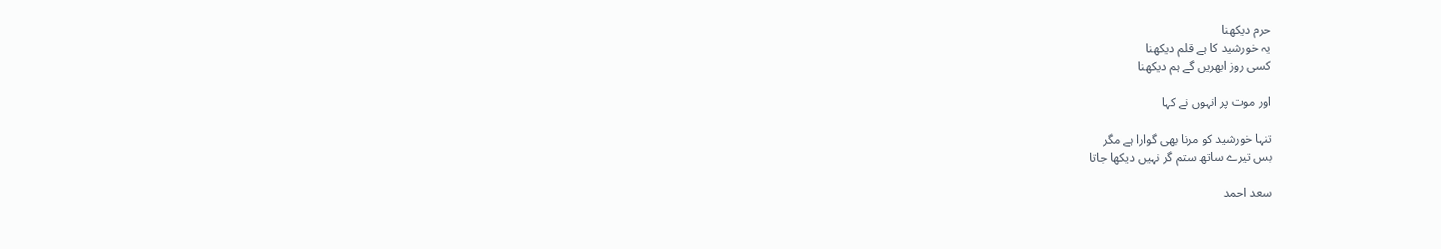حرم دیکھنا
یہ خورشید کا ہے قلم دیکھنا
کسی روز ابھریں گے ہم دیکھنا

اور موت پر انہوں نے کہا

تنہا خورشید کو مرنا بھی گوارا ہے مگر
بس تیرے ساتھ ستم گر نہیں دیکھا جاتا

سعد احمد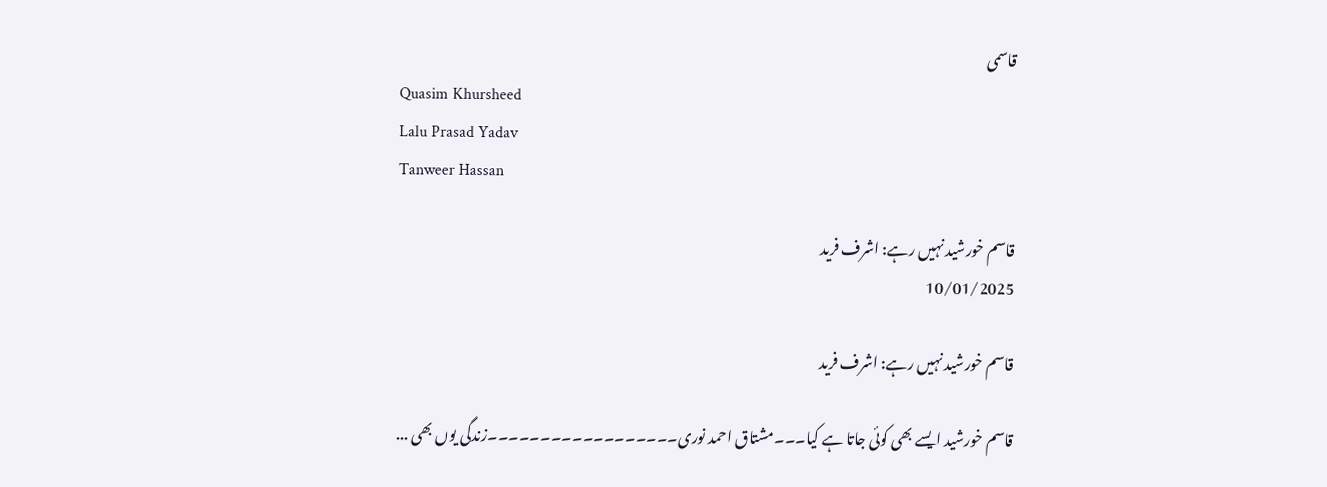قاسمی
Quasim Khursheed
Lalu Prasad Yadav
Tanweer Hassan

قاسم خورشید نہیں رہے: اشرف فرید
10/01/2025

قاسم خورشید نہیں رہے: اشرف فرید

قاسم خورشید ایسے بھی کوئی جاتا ہے کیا۔۔۔مشتاق احمد نوری۔۔۔۔۔۔۔۔۔۔۔۔۔۔۔۔۔۔زندگی یوں بھی ...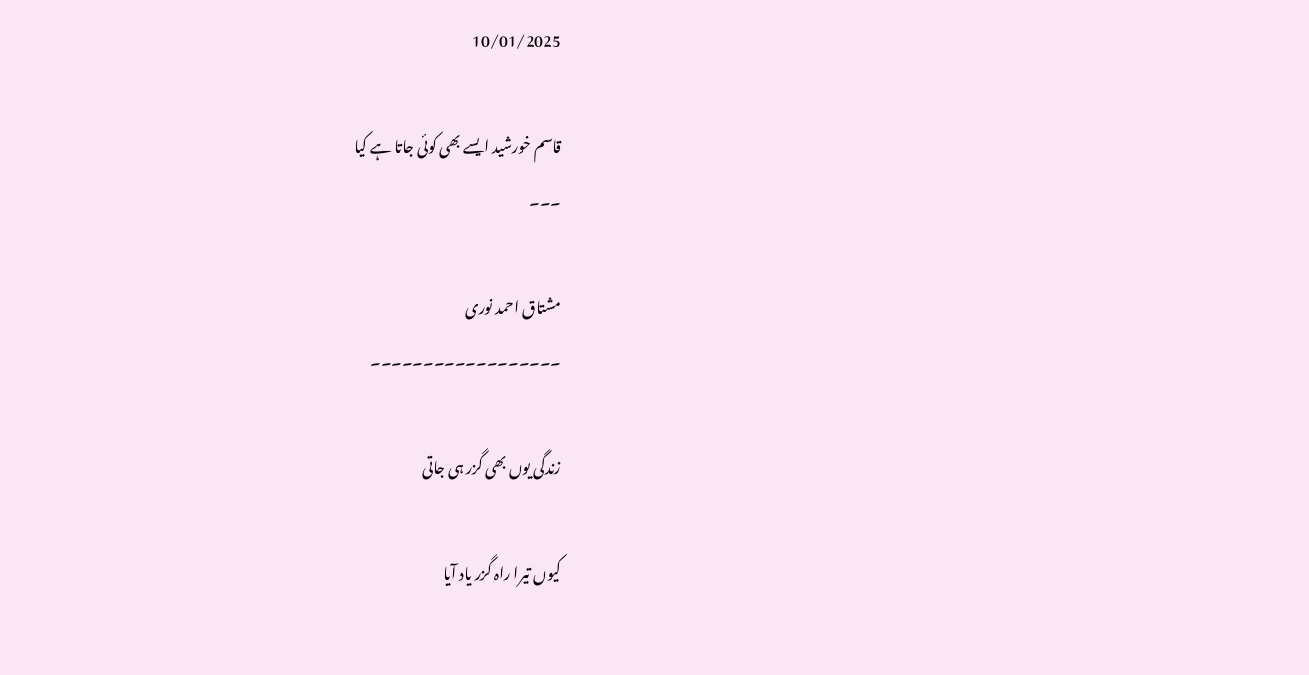10/01/2025

قاسم خورشید ایسے بھی کوئی جاتا ہے کیا
۔۔۔

مشتاق احمد نوری
۔۔۔۔۔۔۔۔۔۔۔۔۔۔۔۔۔۔

زندگی یوں بھی گزر ہی جاتی

کیوں تیرا راہ گزر یاد آیا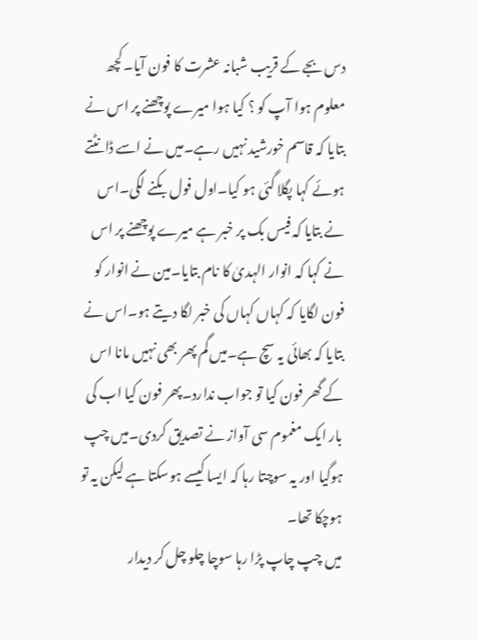دس بجے کے قریب شبانہ عشرت کا فون آیا۔کچھ معلوم ہوا آپ کو ؟ کیا ہوا میرے پوچھنے پر اس نے بتایا کہ قاسم خورشید نہیں رہے۔میں نے اسے ڈانٹتے ہوئے کہا پگلا گئی ہو کیا۔اول فول بکنے لگی۔اس نے بتایا کہ فیس بک پر خبر ہے میرے پوچھنے پر اس نے کہا کہ انوار الہدیٰ کا نام بتایا۔مین نے انوار کو فون لگایا کہ کہاں کہاں کی خبر لگا دیتے ہو۔اس نے بتایا کہ بھائی یہ سچ ہے۔میں گم پھر بھی نہیں مانا اس کے گھر فون کیا تو جواب ندارد۔پھر فون کیا اب کی بار ایک مغموم سی آواز نے تصدیق کردی۔میں چپ ہوگیا اور یہ سوچتا رہا کہ ایسا کیسے ہوسکتا ہے لیکن یہ تو ہوچکا تھا۔
میں چپ چاپ پڑا رہا سوچا چلو چل کر دیدار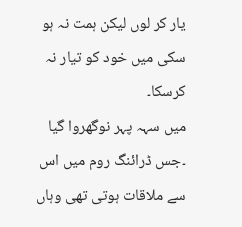یار کر لوں لیکن ہمت نہ ہو سکی میں خود کو تیار نہ کرسکا۔
میں سہہ پہر نوگھروا گیا ۔جس ڈرائنگ روم میں اس سے ملاقات ہوتی تھی وہاں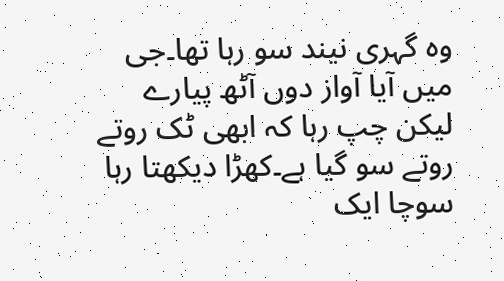وہ گہری نیند سو رہا تھا۔جی میں آیا آواز دوں آٹھ پیارے لیکن چپ رہا کہ ابھی ٹک روتے روتے سو گیا ہے۔کھڑا دیکھتا رہا سوچا ایک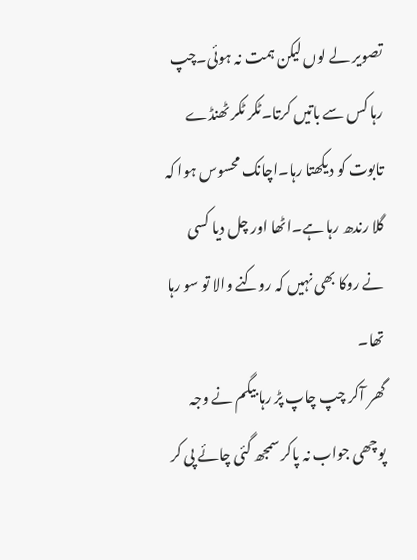تصویر لے لوں لیکن ہمت نہ ہوئی۔چپ رہا کس سے باتیں کرتا۔ٹکر ٹکر ٹھنڈے تابوت کو دیکھتا رہا۔اچانک محسوس ہوا کہ گلا رندھ رہا ہے۔اٹھا اور چل دیا کسی نے روکا بھی نہیں کہ روکنے والا تو سو رہا تھا۔
گھر آکر چپ چاپ پڑ رہا بیگم نے وجہ پوچھی جواب نہ پاکر سمجھ گئی چائے پی کر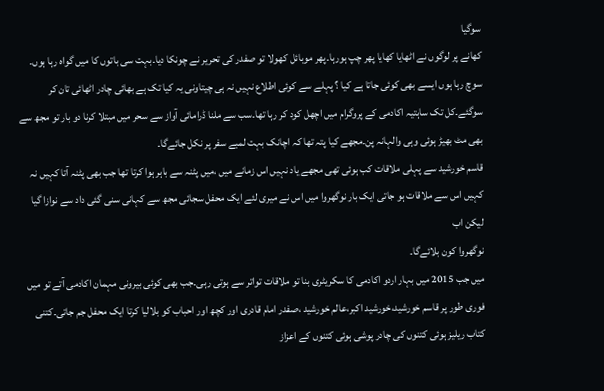سوگیا
کھانے پر لوگوں نے اٹھایا کھایا پھر چپ ہورہا۔پھر موبائل کھولا تو صفدر کی تحریر نے چونکا دیا۔بہت سی باتوں کا میں گواہ رہا ہوں۔
سوچ رہا ہوں ایسے بھی کوئی جاتا ہے کیا ؟ پہلے سے کوئی اطلاع نہیں نہ ہی چیتاونی یہ کیا تک ہے بھائی چادر اٹھائی تان کر سوگئے۔کل تک ساہتیہ اکادمی کے پروگرام میں اچھل کود کر رہا تھا۔سب سے ملنا ڈرامائی آواز سے سحر میں مبتلا کرنا دو بار تو مجھ سے بھی مٹ بھیڑ ہوئی وہی والہانہ پن۔مجھے کیا پتہ تھا کہ اچانک بہت لمبے سفر پر نکل جائےگا۔
قاسم خورشید سے پہلی ملاقات کب ہوئی تھی مجھے یاد نہیں اس زمانے میں ،میں پٹنہ سے باہر ہوا کرتا تھا جب بھی پٹنہ آتا کہیں نہ کہیں اس سے ملاقات ہو جاتی ایک بار نوگھروا میں اس نے میری لئے ایک محفل سجائی مجھ سے کہانی سنی گئی داد سے نوازا گیا لیکن اب
نوگھروا کون بلائےگا۔
میں جب 2015 میں بہار اردو اکادمی کا سکریٹری بنا تو ملاقات تواتر سے ہوتی رہی۔جب بھی کوئی بیرونی مہمان اکادمی آتے تو میں فوری طور پر قاسم خورشید،خورشید اکبر،عالم خورشید ،صفدر امام قادری اور کچھ اور احباب کو بلالیا کرتا ایک محفل جم جاتی۔کتنی کتاب ریلیز ہوئی کتنوں کی چادر پوشی ہوئی کتنوں کے اعزاز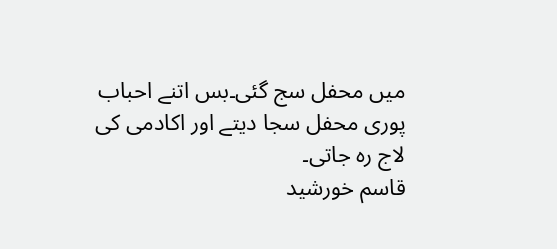میں محفل سج گئی۔بس اتنے احباب پوری محفل سجا دیتے اور اکادمی کی لاج رہ جاتی۔
قاسم خورشید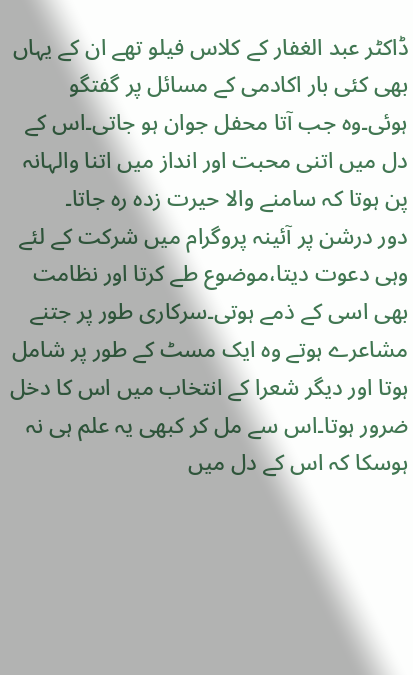ڈاکٹر عبد الغفار کے کلاس فیلو تھے ان کے یہاں بھی کئی بار اکادمی کے مسائل پر گفتگو ہوئی۔وہ جب آتا محفل جوان ہو جاتی۔اس کے دل میں اتنی محبت اور انداز میں اتنا والہانہ پن ہوتا کہ سامنے والا حیرت زدہ رہ جاتا۔
دور درشن پر آئینہ پروگرام میں شرکت کے لئے وہی دعوت دیتا،موضوع طے کرتا اور نظامت بھی اسی کے ذمے ہوتی۔سرکاری طور پر جتنے مشاعرے ہوتے وہ ایک مسٹ کے طور پر شامل ہوتا اور دیگر شعرا کے انتخاب میں اس کا دخل ضرور ہوتا۔اس سے مل کر کبھی یہ علم ہی نہ ہوسکا کہ اس کے دل میں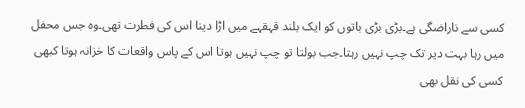کسی سے ناراضگی ہے۔بڑی بڑی باتوں کو ایک بلند قہقہے میں اڑا دینا اس کی فطرت تھی۔وہ جس محفل میں رہا بہت دیر تک چپ نہیں رہتا۔جب بولتا تو چپ نہیں ہوتا اس کے پاس واقعات کا خزانہ ہوتا کبھی کسی کی نقل بھی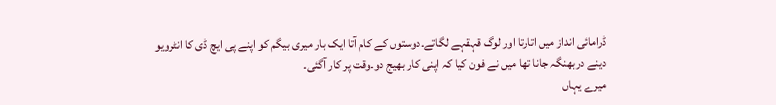ڈرامائی انداز میں اتارتا اور لوگ قہقہے لگاتے۔دوستوں کے کام آتا ایک بار میری بیگم کو اپنے پی ایچ ڈی کا انٹرویو دینے دربھنگہ جانا تھا میں نے فون کیا کہ اپنی کار بھیج دو۔وقت پر کار آگئی۔
میرے یہاں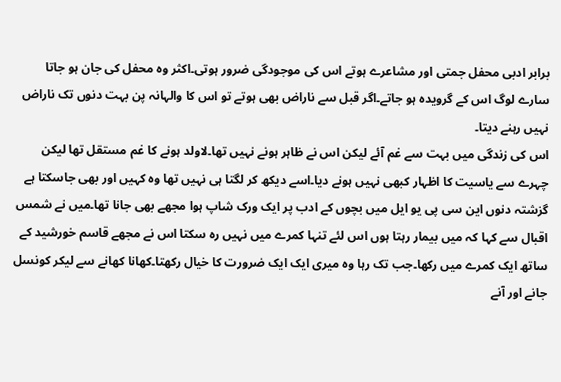برابر ادبی محفل جمتی اور مشاعرے ہوتے اس کی موجودگی ضرور ہوتی۔اکثر وہ محفل کی جان ہو جاتا سارے لوگ اس کے گرویدہ ہو جاتے۔اگر قبل سے ناراض بھی ہوتے تو اس کا والہانہ پن بہت دنوں تک ناراض نہیں رہنے دیتا۔
اس کی زندگی میں بہت سے غم آئے لیکن اس نے ظاہر ہونے نہیں تھا۔لاولد ہونے کا غم مستقل تھا لیکن چہرے سے یاسیت کا اظہار کبھی نہیں ہونے دیا۔اسے دیکھ کر لگتا ہی نہیں تھا وہ کہیں اور بھی جاسکتا ہے
گزشتہ دنوں این سی پی یو ایل میں بچوں کے ادب پر ایک ورک شاپ ہوا مجھے بھی جانا تھا۔میں نے شمس اقبال سے کہا کہ میں بیمار رہتا ہوں اس لئے تنہا کمرے میں نہیں رہ سکتا اس نے مجھے قاسم خورشید کے ساتھ ایک کمرے میں رکھا۔جب تک رہا وہ میری ایک ایک ضرورت کا خیال رکھتا۔کھانا کھانے سے لیکر کونسل جانے اور آنے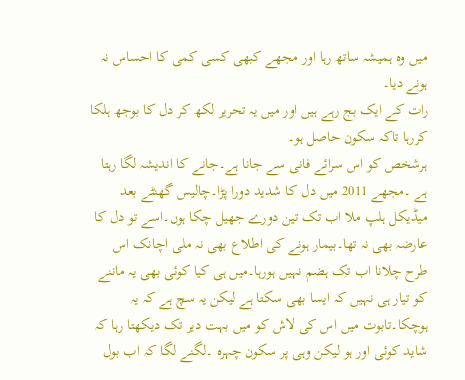میں وہ ہمیشہ ساتھ رہا اور مجھے کبھی کسی کمی کا احساس نہ ہونے دیا۔
رات کے ایک بج رہے ہیں اور میں یہ تحریر لکھ کر دل کا بوجھ ہلکا کررہا تاکہ سکون حاصل ہو۔
ہرشخص کو اس سرائے فانی سے جانا ہے۔جانے کا اندیشہ لگا رہتا ہے ۔مجھے 2011 میں دل کا شدید دورا پڑا۔چالیس گھنٹے بعد میڈیکل ہلپ ملا اب تک تین دورے جھیل چکا ہوں۔اسے تو دل کا عارضہ بھی نہ تھا۔بیمار ہونے کی اطلاع بھی نہ ملی اچانک اس طرح چلانا اب تک ہضم نہیں ہورہا۔میں ہی کیا کوئی بھی یہ ماننے کو تیار ہی نہیں کہ ایسا بھی سکتا ہے لیکن یہ سچ ہے کہ یہ ہوچکا۔تابوت میں اس کی لاش کو میں بہت دیر تک دیکھتا رہا کہ شاید کوئی اور ہو لیکن وہی پر سکون چہرہ ۔لگنے لگا کہ اب بول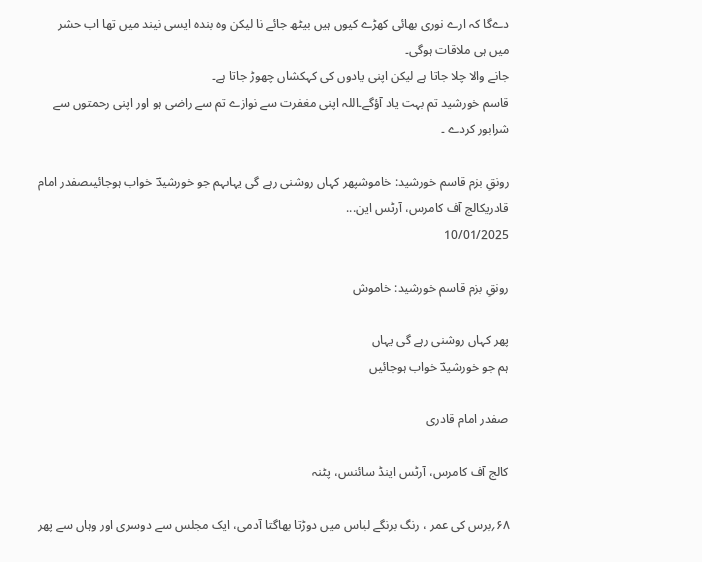دےگا کہ ارے نوری بھائی کھڑے کیوں ہیں بیٹھ جائے نا لیکن وہ بندہ ایسی نیند میں تھا اب حشر میں ہی ملاقات ہوگی۔
جانے والا چلا جاتا ہے لیکن اپنی یادوں کی کہکشاں چھوڑ جاتا ہے۔
قاسم خورشید تم بہت یاد آؤگے۔اللہ اپنی مغفرت سے نوازے تم سے راضی ہو اور اپنی رحمتوں سے شرابور کردے ۔

رونقِ بزم قاسم خورشید: خاموشپھر کہاں روشنی رہے گی یہاںہم جو خورشیدؔ خواب ہوجائیںصفدر امام قادریکالج آف کامرس، آرٹس این...
10/01/2025

رونقِ بزم قاسم خورشید: خاموش

پھر کہاں روشنی رہے گی یہاں
ہم جو خورشیدؔ خواب ہوجائیں

صفدر امام قادری

کالج آف کامرس، آرٹس اینڈ سائنس، پٹنہ

۶۸؍برس کی عمر ، رنگ برنگے لباس میں دوڑتا بھاگتا آدمی، ایک مجلس سے دوسری اور وہاں سے پھر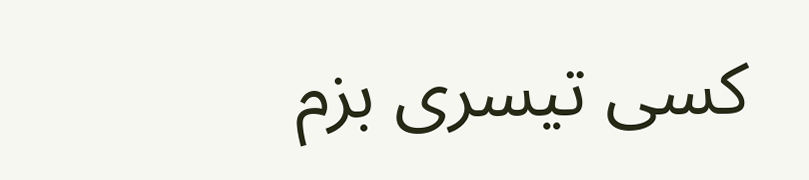کسی تیسری بزم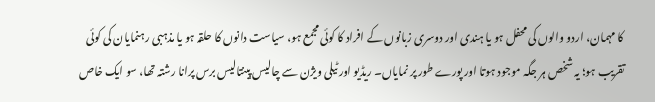کا مہمان، اردو والوں کی محفل ہو یا ہندی اور دوسری زبانوں کے افراد کا کوئی مجمع ہو، سیاست دانوں کا حلقہ ہو یا مذہبی رہنمایان کی کوئی تقریب ہو؛ یہ شخص ہر جگہ موجود ہوتا اور پورے طور پر نمایاں۔ ریڈیو اور ٹیلی ویژن سے چالیس پینتالیس برس پرانا رشتہ تھا، سو ایک خاص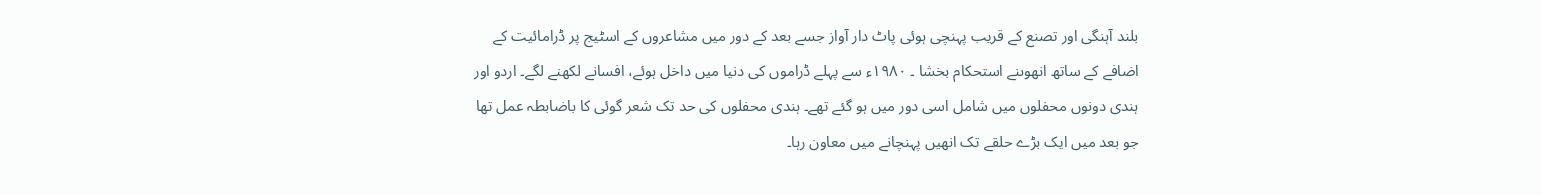بلند آہنگی اور تصنع کے قریب پہنچی ہوئی پاٹ دار آواز جسے بعد کے دور میں مشاعروں کے اسٹیج پر ڈرامائیت کے اضافے کے ساتھ انھوںنے استحکام بخشا ۔ ۱۹۸۰ء سے پہلے ڈراموں کی دنیا میں داخل ہوئے، افسانے لکھنے لگے۔ اردو اور ہندی دونوں محفلوں میں شامل اسی دور میں ہو گئے تھے۔ ہندی محفلوں کی حد تک شعر گوئی کا باضابطہ عمل تھا جو بعد میں ایک بڑے حلقے تک انھیں پہنچانے میں معاون رہا۔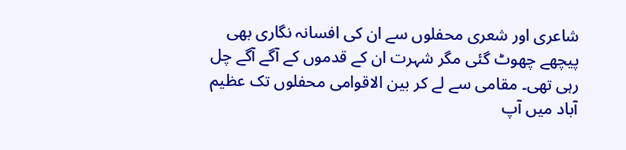شاعری اور شعری محفلوں سے ان کی افسانہ نگاری بھی پیچھے چھوٹ گئی مگر شہرت ان کے قدموں کے آگے آگے چل رہی تھی۔ مقامی سے لے کر بین الاقوامی محفلوں تک عظیم آباد میں آپ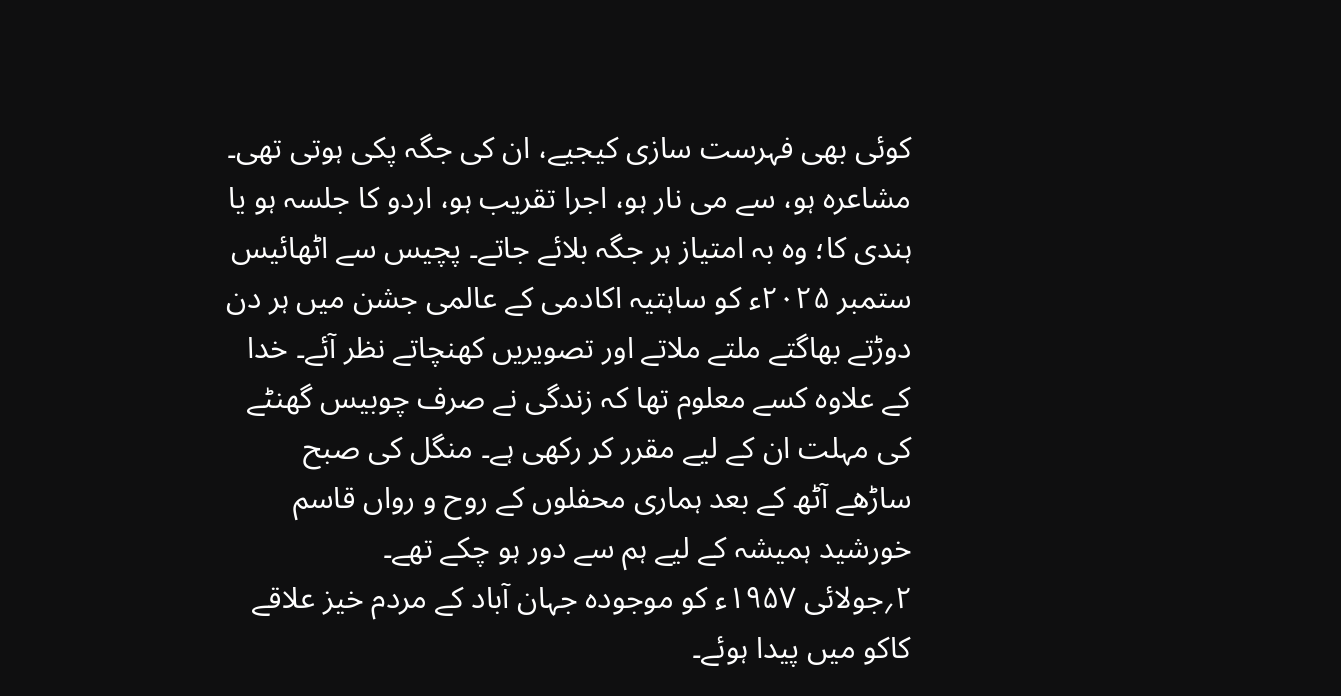کوئی بھی فہرست سازی کیجیے، ان کی جگہ پکی ہوتی تھی۔ مشاعرہ ہو، سے می نار ہو، اجرا تقریب ہو، اردو کا جلسہ ہو یا ہندی کا؛ وہ بہ امتیاز ہر جگہ بلائے جاتے۔ پچیس سے اٹھائیس ستمبر ۲۰۲۵ء کو ساہتیہ اکادمی کے عالمی جشن میں ہر دن دوڑتے بھاگتے ملتے ملاتے اور تصویریں کھنچاتے نظر آئے۔ خدا کے علاوہ کسے معلوم تھا کہ زندگی نے صرف چوبیس گھنٹے کی مہلت ان کے لیے مقرر کر رکھی ہے۔ منگل کی صبح ساڑھے آٹھ کے بعد ہماری محفلوں کے روح و رواں قاسم خورشید ہمیشہ کے لیے ہم سے دور ہو چکے تھے۔
۲؍جولائی ۱۹۵۷ء کو موجودہ جہان آباد کے مردم خیز علاقے کاکو میں پیدا ہوئے۔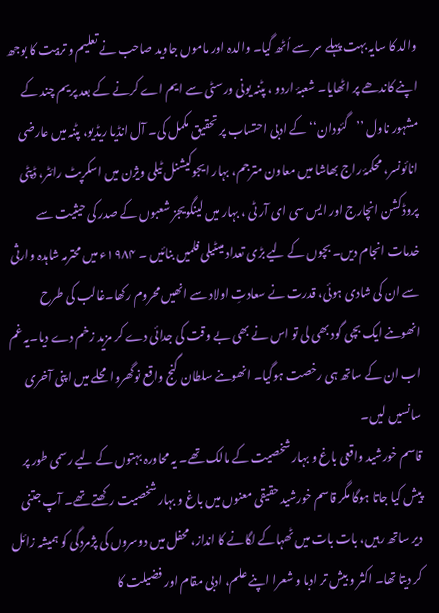والد کا سایہ بہت پہلے سر سے اُٹھ گیا۔ والدہ اور ماموں جاوید صاحب نے تعلیم و تربیت کا بوجھ اپنے کاندھے پر اٹھایا۔ شعبۂ اردو ، پٹنہ یونی ورسٹی سے ایم اے کرنے کے بعد پریم چند کے مشہور ناول ’’گئودان‘‘ کے ادبی احتساب پر تحقیق مکمل کی۔ آل انڈیا ریڈیو، پٹنہ میں عارضی انائونسر، محکمۂ راج بھاشا میں معاون مترجم، بہار ایجوکیشنل ٹیلی ویژن میں اسکرپٹ رائٹر، ڈپٹی پروڈکشن انچارج اور ایس سی ای آر ٹی ، بہار میں لینگویجز شعبوں کے صدر کی حیثیت سے خدمات انجام دیں۔ بچوں کے لیے بڑی تعداد میںٹیلی فلمیں بنائیں ۔ ۱۹۸۴ء میں محترمہ شاہدہ وارثی سے ان کی شادی ہوئی، قدرت نے سعادتِ اولاد سے انھیں محروم رکھا۔غالب کی طرح انھوںنے ایک بچی گود بھی لی تو اس نے بھی بے وقت کی جدائی دے کر مزید زخم دے دیا۔یہ غم اب ان کے ساتھ ہی رخصت ہوگیا۔ انھوںنے سلطان گنج واقع نوگھروا محلے میں اپنی آخری سانسیں لیں۔
قاسم خورشید واقعی باغ و بہار شخصیت کے مالک تھے۔ یہ محاورہ بہتوں کے لیے رسمی طور پر پیش کیا جاتا ہوگا مگر قاسم خورشید حقیقی معنوں میں باغ و بہار شخصیت رکھتے تھے۔ آپ جتنی دیر ساتھ رہیں، بات بات میں ٹھہاکے لگانے کا انداز، محفل میں دوسروں کی پژمردگی کو ہمیشہ زائل کر دیتا تھا۔ اکثر و بیش تر ادبا و شعرا اپنے علم، ادبی مقام اور فضیلت کا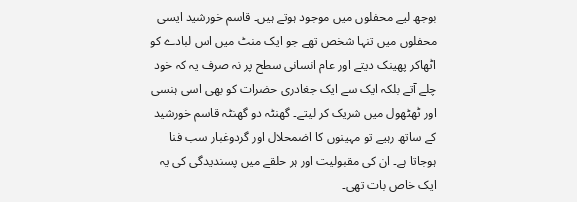بوجھ لیے محفلوں میں موجود ہوتے ہیں۔ قاسم خورشید ایسی محفلوں میں تنہا شخص تھے جو ایک منٹ میں اس لبادے کو اٹھاکر پھینک دیتے اور عام انسانی سطح پر نہ صرف یہ کہ خود چلے آتے بلکہ ایک سے ایک جغادری حضرات کو بھی اسی ہنسی اور ٹھٹھول میں شریک کر لیتے۔ گھنٹہ دو گھنٹہ قاسم خورشید کے ساتھ رہیے تو مہینوں کا اضمحلال اور گردوغبار سب فنا ہوجاتا ہے۔ ان کی مقبولیت اور ہر حلقے میں پسندیدگی کی یہ ایک خاص بات تھی۔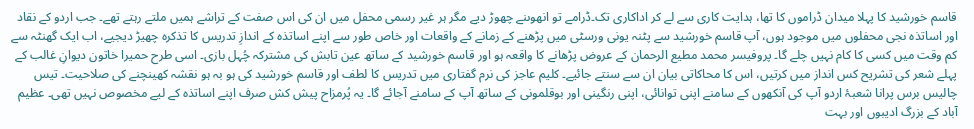قاسم خورشید کا پہلا میدان ڈراموں کا تھا، ہدایت کاری سے لے کر اداکاری تک۔ڈرامے تو انھوںنے چھوڑ دیے مگر ہر غیر رسمی محفل میں ان کی اس صفت کے تراشے ہمیں ملتے رہتے تھے۔ جب اردو کے نقاد اور اساتذہ نجی محفلوں میں موجود ہوں، آپ قاسم خورشید سے پٹنہ یونی ورسٹی میں پڑھنے کے زمانے کے واقعات اور خاص طور سے اپنے اساتذہ کے اندازِ تدریس کا تذکرہ چھیڑ دیجیے، اب ایک گھنٹہ سے کم وقت میں کسی کا کام نہیں چلے گا۔ پروفیسر محمد مطیع الرحمان کے عروض پڑھانے کا واقعہ ہو اور قاسم خورشید کے ساتھ عین تابش کی مشترکہ چُہل بازی۔ اسی طرح حمیرا خاتون دیوانِ غالب کے پہلے شعر کی تشریح کس انداز میں کرتیں، اس کا محاکاتی بیان ان سے سنتے جائیے۔ کلیم عاجز کی نرم گفتاری میں تدریس کا لطف اور قاسم خورشید کی ہو بہ ہو نقشہ کھینچنے کی صلاحیت۔ تیس چالیس برس پرانا شعبۂ اردو آپ کی آنکھوں کے سامنے اپنی توانائی، اپنی رنگینی اور بوقلمونی کے ساتھ آپ کے سامنے آجائے گا۔ یہ پُرمزاح پیش کش صرف اپنے اساتذہ کے لیے مخصوص نہیں تھی۔ عظیم آباد کے بزرگ ادیبوں اور بہت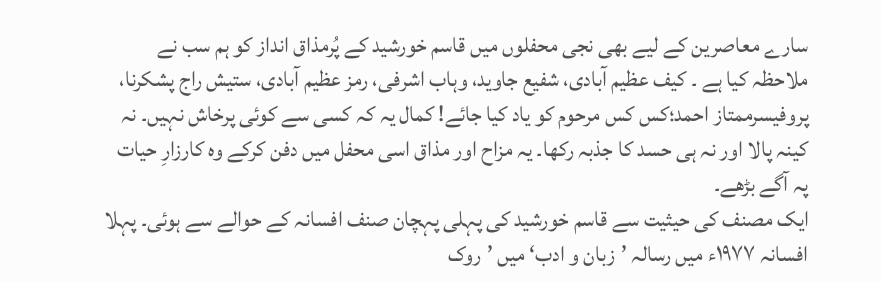سارے معاصرین کے لیے بھی نجی محفلوں میں قاسم خورشید کے پُرمذاق انداز کو ہم سب نے ملاحظہ کیا ہے ۔ کیف عظیم آبادی، شفیع جاوید، وہاب اشرفی، رمز عظیم آبادی، ستیش راج پشکرنا، پروفیسرممتاز احمد؛کس کس مرحوم کو یاد کیا جائے! کمال یہ کہ کسی سے کوئی پرخاش نہیں۔ نہ کینہ پالا اور نہ ہی حسد کا جذبہ رکھا۔ یہ مزاح اور مذاق اسی محفل میں دفن کرکے وہ کارزارِ حیات پہ آگے بڑھے۔
ایک مصنف کی حیثیت سے قاسم خورشید کی پہلی پہچان صنف افسانہ کے حوالے سے ہوئی۔ پہلا افسانہ ۱۹۷۷ء میں رسالہ ’زبان و ادب‘ میں ’روک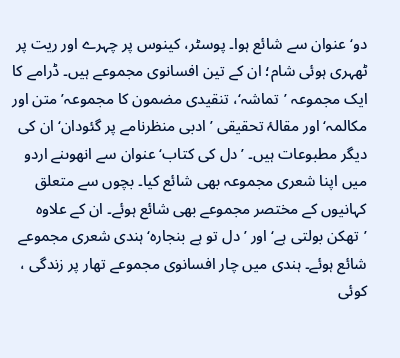دو‘ عنوان سے شائع ہوا۔ پوسٹر، کینوس پر چہرے اور ریت پر ٹھہری ہوئی شام؛ ان کے تین افسانوی مجموعے ہیں۔ ڈرامے کا ایک مجموعہ ’تماشہ‘، تنقیدی مضمون کا مجموعہ’متن اور مکالمہ‘ اور مقالۂ تحقیقی ’ادبی منظرنامے پر گئودان‘ ان کی دیگر مطبوعات ہیں۔ ’دل کی کتاب‘ عنوان سے انھوںنے اردو میں اپنا شعری مجموعہ بھی شائع کیا۔ بچوں سے متعلق کہانیوں کے مختصر مجموعے بھی شائع ہوئے۔ ان کے علاوہ ’تھکن بولتی ہے‘ اور ’دل تو ہے بنجارہ‘ ہندی شعری مجموعے شائع ہوئے۔ ہندی میں چار افسانوی مجموعے تھار پر زندگی ، کوئی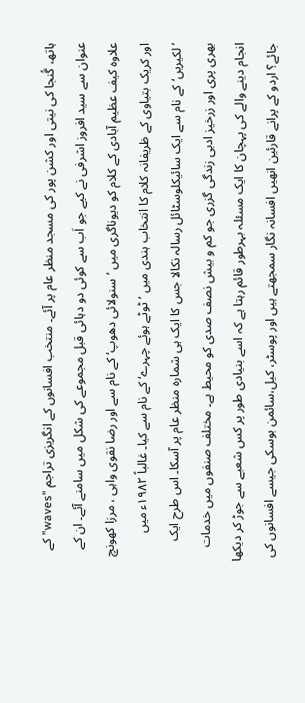ہاتھ، گُنجا کی نیتی اور کشن پور کی مسجد منظر عام پر آئے۔ منتخب افسانوں کے انگریزی تراجم "waves" کے عنوان سے سید افروز اشرفی نے کیے جو اَب سے کوئی دو دہائی قبل مجموعے کی شکل میں سامنے آئے۔ ان کے علاوہ کیف عظیم آبادی کے کلام کو دیوناگری میں ’سنولائی دھوپ‘ کے نام سے اور رضا نقوی واہی ، مرزا کھونچ اور کریک بتیاوی کے ظریفانہ کلام کا انتخاب ہندی میں ’ٹوٹے ہوئے چہرے‘ کے نام سے کیا۔ غالباً ۱۹۸۲ء میں ’لکیریں‘ کے نام سے ایک سائیکلوسٹائل رسالہ نکالا جس کا ایک ہی شمارہ منظر عام پر آسکا۔ اس طرح ایک بھری پری اور زرخیز ادبی زندگی گزری جو کم و بیش نصف صدی کو محیط ہے۔ مختلف صنفوں میں خدمات انجام دینے والے کی پہچان کا ایک مسئلہ بہرطور قائم رہتا ہے کہ اسے بنیادی طور پر کس شعبے سے جوڑ کر دیکھا جائے؟ اردو کے پرانے قارئین انھیں افسانہ نگار سمجھتے ہیں اور پوسٹر، کیل،سائمن بوسکی جیسے افسانوں کی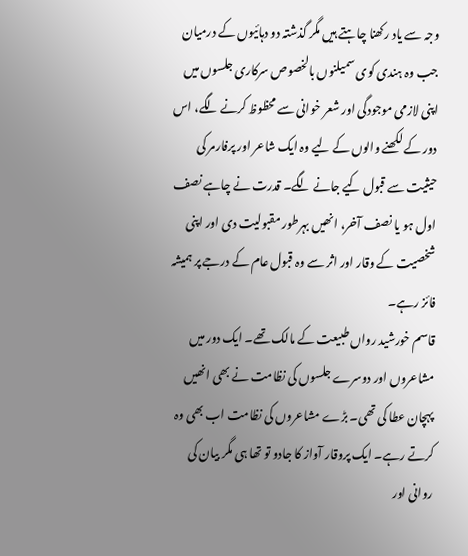وجہ سے یاد رکھنا چاہتے ہیں مگر گذشتہ دو دہائیوں کے درمیان جب وہ ہندی کوی سمیلنوں بالخصوص سرکاری جلسوں میں اپنی لازمی موجودگی اور شعر خوانی سے محظوظ کرنے لگے، اس دور کے لکھنے والوں کے لیے وہ ایک شاعر اور پرفارمر کی حیثیت سے قبول کیے جانے لگے۔ قدرت نے چاہے نصف اول ہو یا نصف آخر، انھیں بہرطور مقبولیت دی اور اپنی شخصیت کے وقار اور اثر سے وہ قبول عام کے درجے پر ہمیشہ فائز رہے۔
قاسم خورشید رواں طبیعت کے مالک تھے۔ ایک دور میں مشاعروں اور دوسرے جلسوں کی نظامت نے بھی انھیں پہچان عطا کی تھی۔ بڑے مشاعروں کی نظامت اب بھی وہ کرتے رہے۔ ایک پروقار آواز کا جادو تو تھا ہی مگر بیان کی روانی اور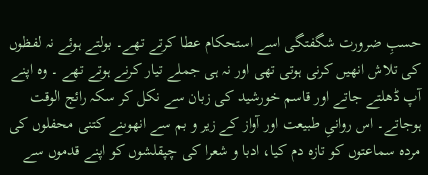حسبِ ضرورت شگفتگی اسے استحکام عطا کرتے تھے۔ بولتے ہوئے نہ لفظوں کی تلاش انھیں کرنی ہوتی تھی اور نہ ہی جملے تیار کرنے ہوتے تھے ۔ وہ اپنے آپ ڈھلتے جاتے اور قاسم خورشید کی زبان سے نکل کر سکہ رائج الوقت ہوجاتے۔ اس روانیِ طبیعت اور آواز کے زیر و بم سے انھوںنے کتنی محفلوں کی مردہ سماعتوں کو تازہ دم کیا، ادبا و شعرا کی چپقلشوں کو اپنے قدموں سے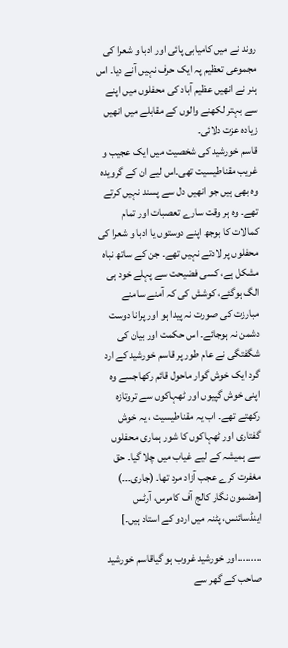روند نے میں کامیابی پائی اور ادبا و شعرا کی مجموعی تعظیم پہ ایک حرف نہیں آنے دیا۔ اس ہنر نے انھیں عظیم آباد کی محفلوں میں اپنے سے بہتر لکھنے والوں کے مقابلے میں انھیں زیادہ عزت دلائی۔
قاسم خورشید کی شخصیت میں ایک عجیب و غریب مقناطیسیت تھی۔اس لیے ان کے گرویدہ وہ بھی ہیں جو انھیں دل سے پسند نہیں کرتے تھے۔ وہ ہر وقت سارے تعصبات اور تمام کمالات کا بوجھ اپنے دوستوں یا ادبا و شعرا کی محفلوں پر لادتے نہیں تھے۔ جن کے ساتھ نباہ مشکل ہے، کسی فضیحت سے پہلے خود ہی الگ ہوگئے، کوشش کی کہ آمنے سامنے مبارزت کی صورت نہ پیدا ہو اور پرانا دوست دشمن نہ ہوجائے۔ اس حکمت اور بیان کی شگفتگی نے عام طور پر قاسم خورشید کے ارد گرد ایک خوش گوار ماحول قائم رکھاجسے وہ اپنی خوش گپیوں اور ٹھہاکوں سے تروتازہ رکھتے تھے۔ اب یہ مقناطیسیت ، یہ خوش گفتاری اور ٹھہاکوں کا شور ہماری محفلوں سے ہمیشہ کے لیے غیاب میں چلا گیا۔ حق مغفرت کرے عجب آزاد مرد تھا۔ (جاری۔۔۔)
[مضمون نگار کالج آف کامرس، آرٹس اینڈسائنس، پٹنہ میں اردو کے استاد ہیں۔]

.........اور خورشید غروب ہو گیاقاسم خورشید صاحب کے گھر سے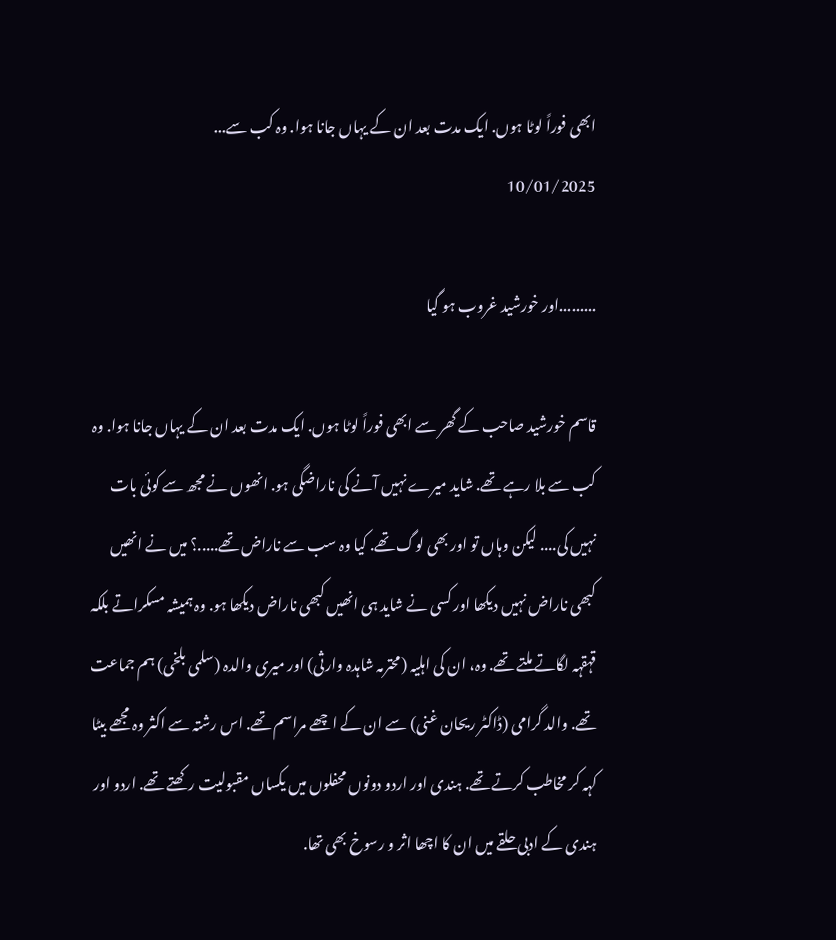ابھی فوراً لوٹا ہوں. ایک مدت بعد ان کے یہاں جانا ہوا. وہ کب سے...
10/01/2025

.........اور خورشید غروب ہو گیا

قاسم خورشید صاحب کے گھر سے ابھی فوراً لوٹا ہوں. ایک مدت بعد ان کے یہاں جانا ہوا. وہ کب سے بلا رہے تھے. شاید میرے نہیں آنے کی ناراضگی ہو. انھوں نے مجھ سے کوئی بات نہیں کی.... لیکن وہاں تو اور بھی لوگ تھے. کیا وہ سب سے ناراض تھے.....؟ میں نے انھیں کبھی ناراض نہیں دیکھا اور کسی نے شاید ہی انھیں کبھی ناراض دیکھا ہو. وہ ہمیشہ مسکراتے بلکہ قہقہہ لگاتے ملتے تھے. وہ، ان کی اہلیہ (محترمہ شاہدہ وارثی) اور میری والدہ (سلمی بلخی) ہم جماعت تھے. والد گرامی (ڈاکٹر ریحان غنی) سے ان کے اچھے مراسم تھے. اس رشتہ سے اکثر وہ مجھے بیٹا کہہ کر مخاطب کرتے تھے. ہندی اور اردو دونوں محفلوں میں یکساں مقبولیت رکھتے تھے. اردو اور ہندی کے ادبی حلقے میں ان کا اچھا اثر و رسوخ بھی تھا.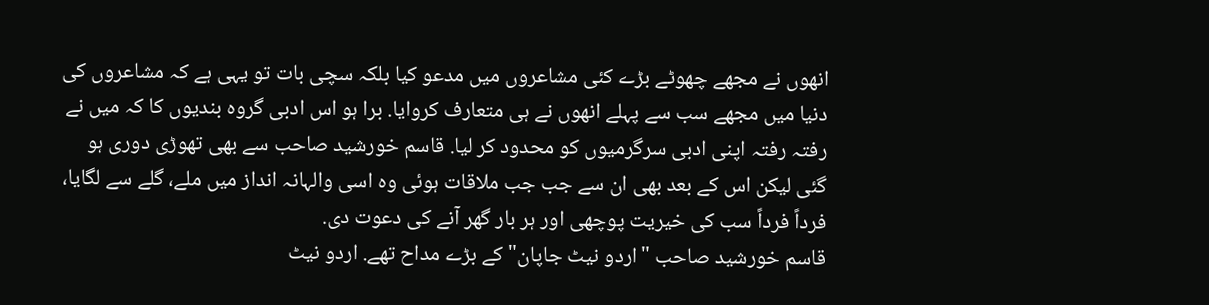انھوں نے مجھے چھوٹے بڑے کئی مشاعروں میں مدعو کیا بلکہ سچی بات تو یہی ہے کہ مشاعروں کی دنیا میں مجھے سب سے پہلے انھوں نے ہی متعارف کروایا. برا ہو اس ادبی گروہ بندیوں کا کہ میں نے رفتہ رفتہ اپنی ادبی سرگرمیوں کو محدود کر لیا. قاسم خورشید صاحب سے بھی تھوڑی دوری ہو گئی لیکن اس کے بعد بھی ان سے جب جب ملاقات ہوئی وہ اسی والہانہ انداز میں ملے، گلے سے لگایا، فرداً فرداً سب کی خیریت پوچھی اور ہر بار گھر آنے کی دعوت دی.
قاسم خورشید صاحب "اردو نیٹ جاپان" کے بڑے مداح تھے. اردو نیٹ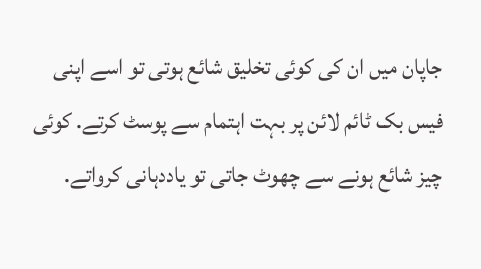جاپان میں ان کی کوئی تخلیق شائع ہوتی تو اسے اپنی فیس بک ٹائم لائن پر بہت اہتمام سے پوسٹ کرتے. کوئی چیز شائع ہونے سے چھوٹ جاتی تو یاددہانی کرواتے.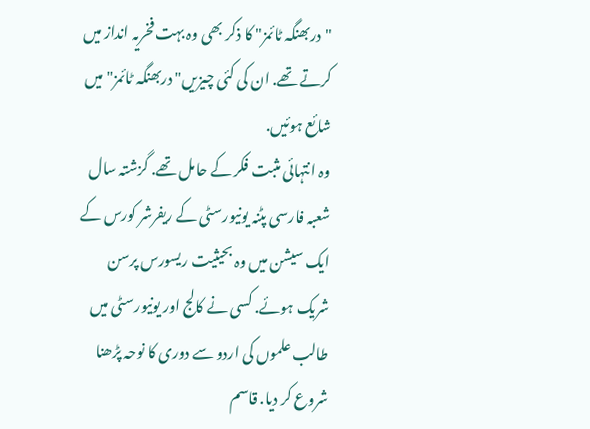"دربھنگہ ٹائمز" کا ذکر بھی وہ بہت فخریہ انداز میں کرتے تھے. ان کی کئی چیزیں" دربھنگہ ٹائمز" میں شائع ہوئیں.
وہ انتہائی مثبت فکر کے حامل تھے. گزشتہ سال شعبہ فارسی پٹنہ یونیورسٹی کے ریفرشر کورس کے ایک سیشن میں وہ بحیثیت ریسورس پرسن شریک ہوئے. کسی نے کالج اور یونیورسٹی میں طالب علموں کی اردو سے دوری کا نوحہ پڑھنا شروع کر دیا. قاسم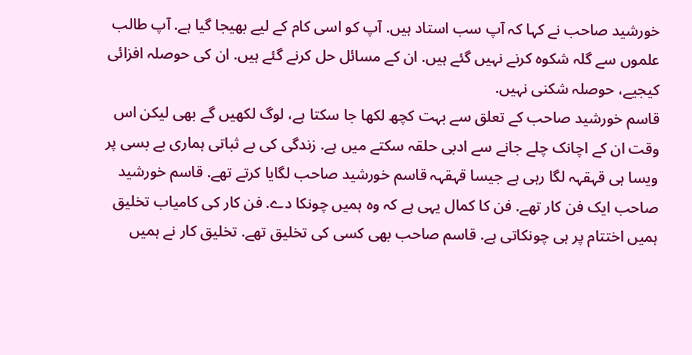خورشید صاحب نے کہا کہ آپ سب استاد ہیں. آپ کو اسی کام کے لیے بھیجا گیا ہے. آپ طالب علموں سے گلہ شکوہ کرنے نہیں گئے ہیں. ان کے مسائل حل کرنے گئے ہیں. ان کی حوصلہ افزائی کیجیے، حوصلہ شکنی نہیں.
قاسم خورشید صاحب کے تعلق سے بہت کچھ لکھا جا سکتا ہے، لوگ لکھیں گے بھی لیکن اس وقت ان کے اچانک چلے جانے سے ادبی حلقہ سکتے میں ہے. زندگی کی بے ثباتی ہماری بے بسی پر ویسا ہی قہقہہ لگا رہی ہے جیسا قہقہہ قاسم خورشید صاحب لگایا کرتے تھے. قاسم خورشید صاحب ایک فن کار تھے. فن کا کمال یہی ہے کہ وہ ہمیں چونکا دے. فن کار کی کامیاب تخلیق ہمیں اختتام پر ہی چونکاتی ہے. قاسم صاحب بھی کسی کی تخلیق تھے. تخلیق کار نے ہمیں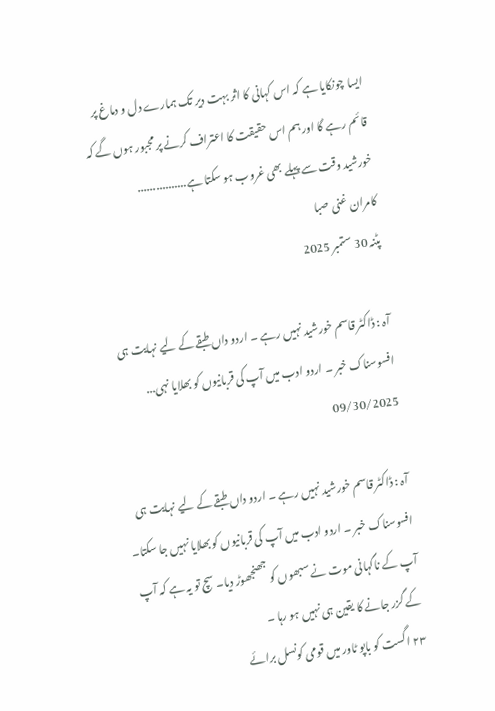ایسا چونکایا ہے کہ اس کہانی کا اثر بہت دیر تک ہمارے دل و دماغ پر قائم رہے گا اور ہم اس حقیقت کا اعتراف کرنے پر مجبور ہوں گے کہ خورشید وقت سے پہلے بھی غروب ہو سکتا ہے................
کامران غنی صبا
پٹنہ 30 ستمبر 2025

آہ : ڈاکٹر قاسم خورشید نہیں رہے ۔ اردو داں طبقے کے لیے نہایت ہی افسوسناک خبر ۔ اردو ادب میں آپ کی قربانیوں کو بھلایا نہی...
09/30/2025

آہ : ڈاکٹر قاسم خورشید نہیں رہے ۔ اردو داں طبقے کے لیے نہایت ہی افسوسناک خبر ۔ اردو ادب میں آپ کی قربانیوں کو بھلایا نہیں جا سکتا۔ آپ کے ناگہانی موت نے سبھوں کو جھنجھوڑ دیا۔ سچ تو یہ ہے کہ آپ کے گزر جانے کا یقین ہی نہیں ہو رہا ۔
٢٣ اگست کو باپو ٹاور میں قومی کونسل برائے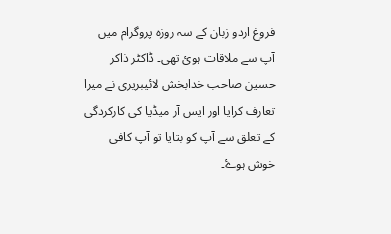فروغ اردو زبان کے سہ روزہ پروگرام میں آپ سے ملاقات ہوئ تھی۔ ڈاکٹر ذاکر حسین صاحب خدابخش لائیبریری نے میرا تعارف کرایا اور ایس آر میڈیا کی کارکردگی کے تعلق سے آپ کو بتایا تو آپ کافی خوش ہوۓ۔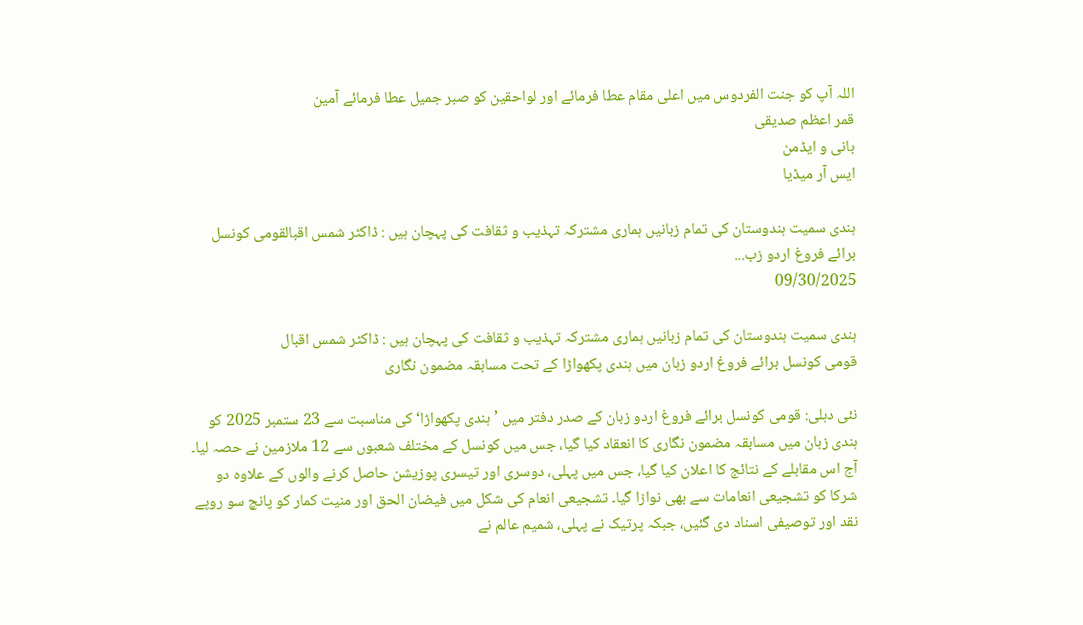اللہ آپ کو جنت الفردوس میں اعلی مقام عطا فرمائے اور لواحقین کو صبر جمیل عطا فرمائے آمین
قمر اعظم صدیقی
بانی و ایڈمن
ایس آر میڈیا

ہندی سمیت ہندوستان کی تمام زبانیں ہماری مشترکہ تہذیب و ثقافت کی پہچان ہیں : ڈاکٹر شمس اقبالقومی کونسل برائے فروغ اردو زب...
09/30/2025

ہندی سمیت ہندوستان کی تمام زبانیں ہماری مشترکہ تہذیب و ثقافت کی پہچان ہیں : ڈاکٹر شمس اقبال
قومی کونسل برائے فروغ اردو زبان میں ہندی پکھواڑا کے تحت مسابقہ مضمون نگاری

نئی دہلی: قومی کونسل برائے فروغ اردو زبان کے صدر دفتر میں ’ہندی پکھواڑا‘ کی مناسبت سے 23 ستمبر 2025 کو ہندی زبان میں مسابقہ مضمون نگاری کا انعقاد کیا گیا، جس میں کونسل کے مختلف شعبوں سے 12 ملازمین نے حصہ لیا۔ آج اس مقابلے کے نتائج کا اعلان کیا گیا، جس میں پہلی، دوسری اور تیسری پوزیشن حاصل کرنے والوں کے علاوہ دو شرکا کو تشجیعی انعامات سے بھی نوازا گیا۔ تشجیعی انعام کی شکل میں فیضان الحق اور منیت کمار کو پانچ سو روپے نقد اور توصیفی اسناد دی گئیں، جبکہ پرتیک نے پہلی، شمیم عالم نے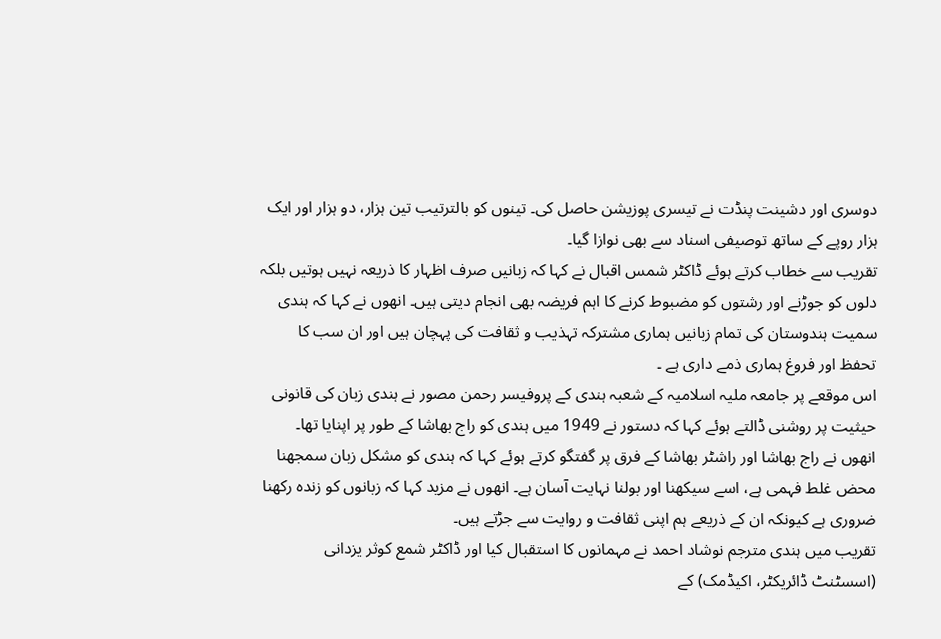دوسری اور دشینت پنڈت نے تیسری پوزیشن حاصل کی۔ تینوں کو بالترتیب تین ہزار، دو ہزار اور ایک ہزار روپے کے ساتھ توصیفی اسناد سے بھی نوازا گیا۔
تقریب سے خطاب کرتے ہوئے ڈاکٹر شمس اقبال نے کہا کہ زبانیں صرف اظہار کا ذریعہ نہیں ہوتیں بلکہ دلوں کو جوڑنے اور رشتوں کو مضبوط کرنے کا اہم فریضہ بھی انجام دیتی ہیں۔ انھوں نے کہا کہ ہندی سمیت ہندوستان کی تمام زبانیں ہماری مشترکہ تہذیب و ثقافت کی پہچان ہیں اور ان سب کا تحفظ اور فروغ ہماری ذمے داری ہے ۔
اس موقعے پر جامعہ ملیہ اسلامیہ کے شعبہ ہندی کے پروفیسر رحمن مصور نے ہندی زبان کی قانونی حیثیت پر روشنی ڈالتے ہوئے کہا کہ دستور نے 1949 میں ہندی کو راج بھاشا کے طور پر اپنایا تھا۔ انھوں نے راج بھاشا اور راشٹر بھاشا کے فرق پر گفتگو کرتے ہوئے کہا کہ ہندی کو مشکل زبان سمجھنا محض غلط فہمی ہے، اسے سیکھنا اور بولنا نہایت آسان ہے۔ انھوں نے مزید کہا کہ زبانوں کو زندہ رکھنا ضروری ہے کیونکہ ان کے ذریعے ہم اپنی ثقافت و روایت سے جڑتے ہیں۔
تقریب میں ہندی مترجم نوشاد احمد نے مہمانوں کا استقبال کیا اور ڈاکٹر شمع کوثر یزدانی (اسسٹنٹ ڈائریکٹر، اکیڈمک) کے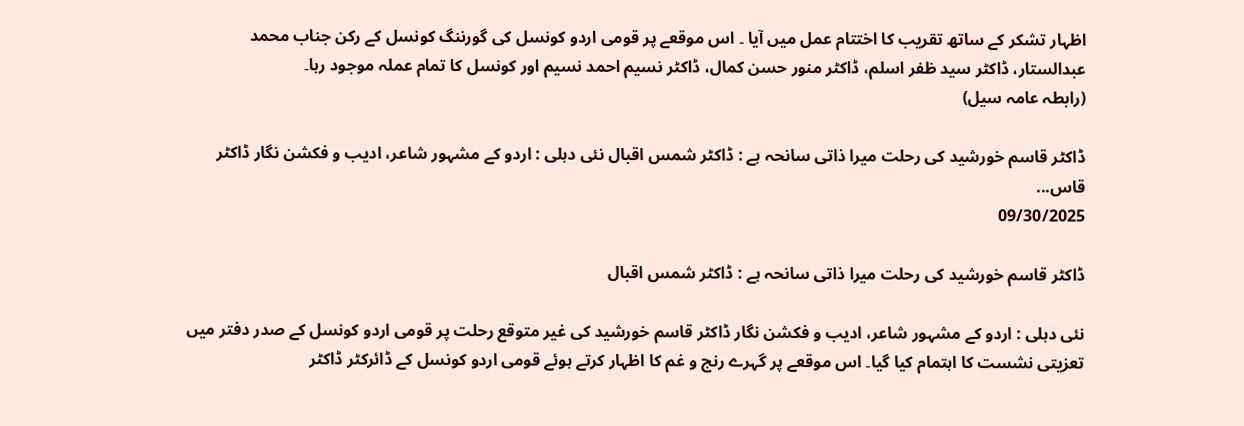اظہار تشکر کے ساتھ تقریب کا اختتام عمل میں آیا ۔ اس موقعے پر قومی اردو کونسل کی گورننگ کونسل کے رکن جناب محمد عبدالستار، ڈاکٹر سید ظفر اسلم، ڈاکٹر منور حسن کمال، ڈاکٹر نسیم احمد نسیم اور کونسل کا تمام عملہ موجود رہا۔
(رابطہ عامہ سیل)

ڈاکٹر قاسم خورشید کی رحلت میرا ذاتی سانحہ ہے : ڈاکٹر شمس اقبال نئی دہلی : اردو کے مشہور شاعر، ادیب و فکشن نگار ڈاکٹر قاس...
09/30/2025

ڈاکٹر قاسم خورشید کی رحلت میرا ذاتی سانحہ ہے : ڈاکٹر شمس اقبال

نئی دہلی : اردو کے مشہور شاعر، ادیب و فکشن نگار ڈاکٹر قاسم خورشید کی غیر متوقع رحلت پر قومی اردو کونسل کے صدر دفتر میں تعزیتی نشست کا اہتمام کیا گیا۔ اس موقعے پر گہرے رنج و غم کا اظہار کرتے ہوئے قومی اردو کونسل کے ڈائرکٹر ڈاکٹر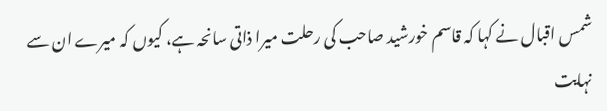شمس اقبال نے کہا کہ قاسم خورشید صاحب کی رحلت میرا ذاتی سانحہ ہے، کیوں کہ میرے ان سے نہایت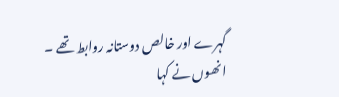گہرے اور خالص دوستانہ روابط تھے ۔ انھوں نے کہا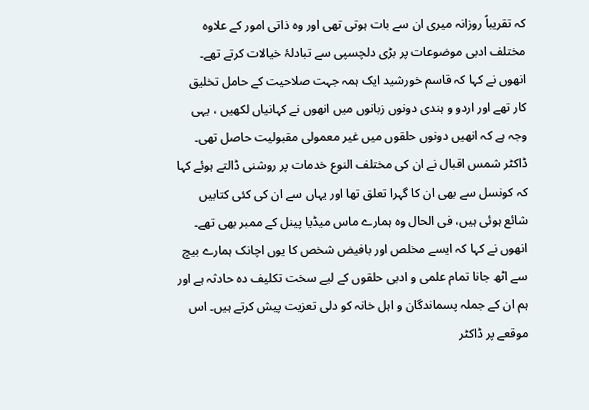کہ تقریباً روزانہ میری ان سے بات ہوتی تھی اور وہ ذاتی امور کے علاوہ مختلف ادبی موضوعات پر بڑی دلچسپی سے تبادلۂ خیالات کرتے تھے۔ انھوں نے کہا کہ قاسم خورشید ایک ہمہ جہت صلاحیت کے حامل تخلیق کار تھے اور اردو و ہندی دونوں زبانوں میں انھوں نے کہانیاں لکھیں ، یہی وجہ ہے کہ انھیں دونوں حلقوں میں غیر معمولی مقبولیت حاصل تھی۔ ڈاکٹر شمس اقبال نے ان کی مختلف النوع خدمات پر روشنی ڈالتے ہوئے کہا کہ کونسل سے بھی ان کا گہرا تعلق تھا اور یہاں سے ان کی کئی کتابیں شائع ہوئی ہیں، فی الحال وہ ہمارے ماس میڈیا پینل کے ممبر بھی تھے۔ انھوں نے کہا کہ ایسے مخلص اور بافیض شخص کا یوں اچانک ہمارے بیچ سے اٹھ جانا تمام علمی و ادبی حلقوں کے لیے سخت تکلیف دہ حادثہ ہے اور ہم ان کے جملہ پسماندگان و اہل خانہ کو دلی تعزیت پیش کرتے ہیں۔ اس موقعے پر ڈاکٹر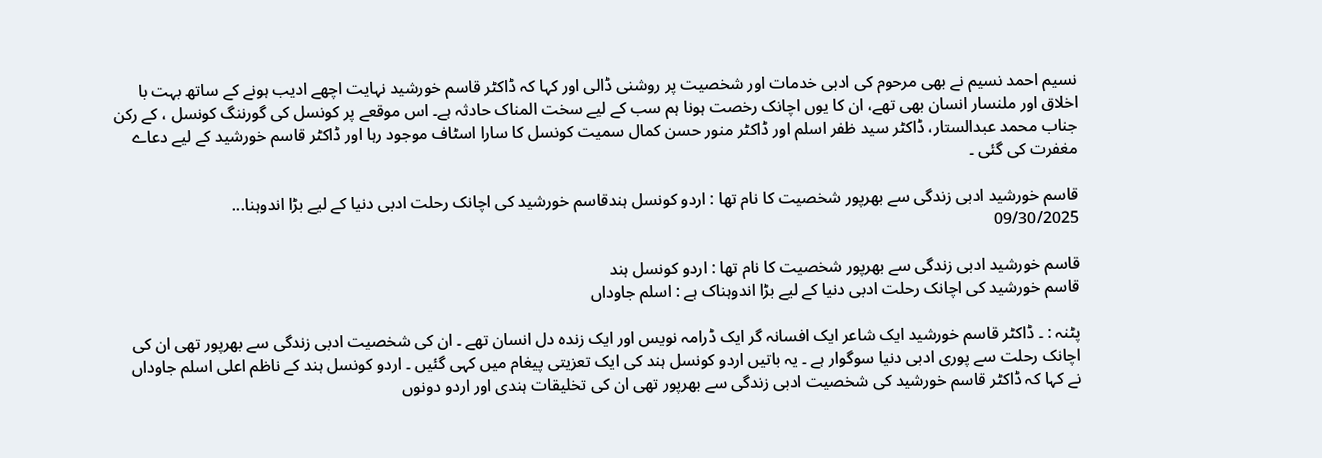نسیم احمد نسیم نے بھی مرحوم کی ادبی خدمات اور شخصیت پر روشنی ڈالی اور کہا کہ ڈاکٹر قاسم خورشید نہایت اچھے ادیب ہونے کے ساتھ بہت با اخلاق اور ملنسار انسان بھی تھے، ان کا یوں اچانک رخصت ہونا ہم سب کے لیے سخت المناک حادثہ ہے۔ اس موقعے پر کونسل کی گورننگ کونسل ، کے رکن جناب محمد عبدالستار، ڈاکٹر سید ظفر اسلم اور ڈاکٹر منور حسن کمال سمیت کونسل کا سارا اسٹاف موجود رہا اور ڈاکٹر قاسم خورشید کے لیے دعاے مغفرت کی گئی ۔

قاسم خورشید ادبی زندگی سے بھرپور شخصیت کا نام تھا : اردو کونسل ہندقاسم خورشید کی اچانک رحلت ادبی دنیا کے لیے بڑا اندوہنا...
09/30/2025

قاسم خورشید ادبی زندگی سے بھرپور شخصیت کا نام تھا : اردو کونسل ہند
قاسم خورشید کی اچانک رحلت ادبی دنیا کے لیے بڑا اندوہناک ہے : اسلم جاوداں

پٹنہ : ۔ ڈاکٹر قاسم خورشید ایک شاعر ایک افسانہ گر ایک ڈرامہ نویس اور ایک زندہ دل انسان تھے ۔ ان کی شخصیت ادبی زندگی سے بھرپور تھی ان کی اچانک رحلت سے پوری ادبی دنیا سوگوار ہے ۔ یہ باتیں اردو کونسل ہند کی ایک تعزیتی پیغام میں کہی گئیں ۔ اردو کونسل ہند کے ناظم اعلی اسلم جاوداں نے کہا کہ ڈاکٹر قاسم خورشید کی شخصیت ادبی زندگی سے بھرپور تھی ان کی تخلیقات ہندی اور اردو دونوں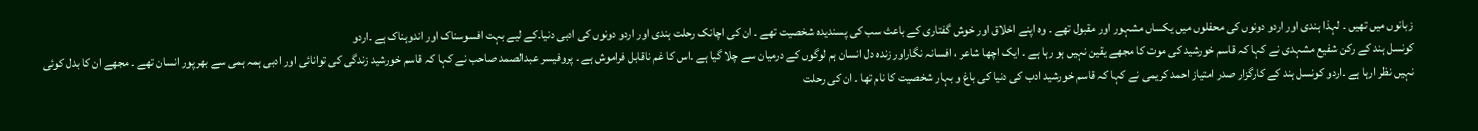زبانوں میں تھیں ۔ لہذا ہندی اور اردو دونوں کی محفلوں میں یکساں مشہور اور مقبول تھے ۔ وہ اپنے اخلاق اور خوش گفتاری کے باعث سب کی پسندیدہ شخصیت تھے ۔ ان کی اچانک رحلت ہندی اور اردو دونوں کی ادبی دنیا۔کے لیے بہت افسوسناک اور اندوہناک ہے ۔اردو
کونسل ہند کے رکن شفیع مشہدی نے کہا کہ قاسم خورشید کی موت کا مجھے یقین نہیں ہو رہا ہے ۔ ایک اچھا شاعر ، افسانہ نگاراور زندہ دل انسان ہم لوگوں کے درمیان سے چلا گیا ہے ۔اس کا غم ناقابل فراموش ہے ۔ پروفیسر عبدالصمد صاحب نے کہا کہ قاسم خورشید زندگی کی توانائی اور ادبی ہمہ ہمی سے بھرپور انسان تھے ۔ مجھے ان کا بدل کوئی نہیں نظر ارہا ہے ۔اردو کونسل ہند کے کارگزار صدر امتیاز احمد کریمی نے کہا کہ قاسم خورشید ادب کی دنیا کی باغ و بہار شخصیت کا نام تھا ۔ ان کی رحلت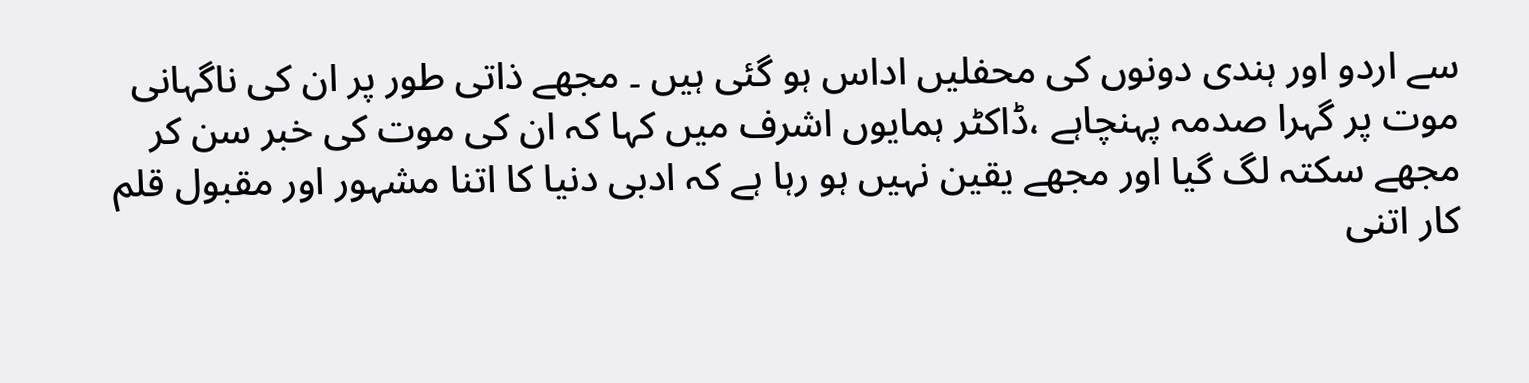سے اردو اور ہندی دونوں کی محفلیں اداس ہو گئی ہیں ۔ مجھے ذاتی طور پر ان کی ناگہانی موت پر گہرا صدمہ پہنچاہے ،ڈاکٹر ہمایوں اشرف میں کہا کہ ان کی موت کی خبر سن کر مجھے سکتہ لگ گیا اور مجھے یقین نہیں ہو رہا ہے کہ ادبی دنیا کا اتنا مشہور اور مقبول قلم کار اتنی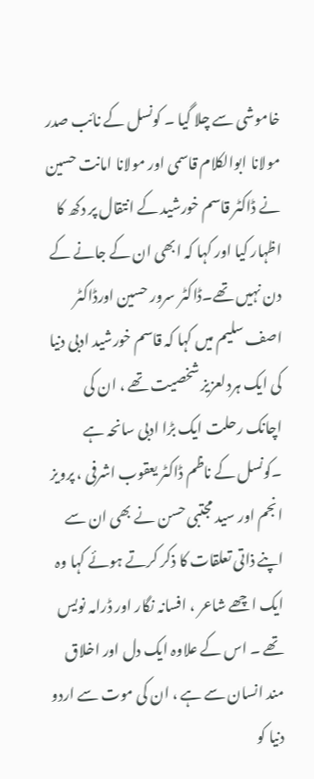خاموشی سے چلا گیا ۔ کونسل کے نائب صدر مولانا ابوالکلام قاسمی اور مولانا امانت حسین نے ڈاکٹر قاسم خورشید کے انتقال پر دکھ کا اظہار کیا اور کہا کہ ابھی ان کے جانے کے دن نہیں تھے۔ڈاکٹر سرور حسین اورڈاکٹر اصف سلیم میں کہا کہ قاسم خورشید ادبی دنیا کی ایک ہردلعزیز شخصیت تھے ، ان کی اچانک رحلت ایک بڑا ادبی سانحہ ہے ۔کونسل کے ناظم ڈاکٹر یعقوب اشرفی ، پرویز انجم اور سید مجتبی حسن نے بھی ان سے اپنے ذاتی تعلقات کا ذکر کرتے ہوئے کہا وہ ایک اچھے شاعر ، افسانہ نگار اور ڈرامہ نویس تھے ۔ اس کے علاوہ ایک دل اور اخلاق مند انسان سے ہے ، ان کی موت سے اردو دنیا کو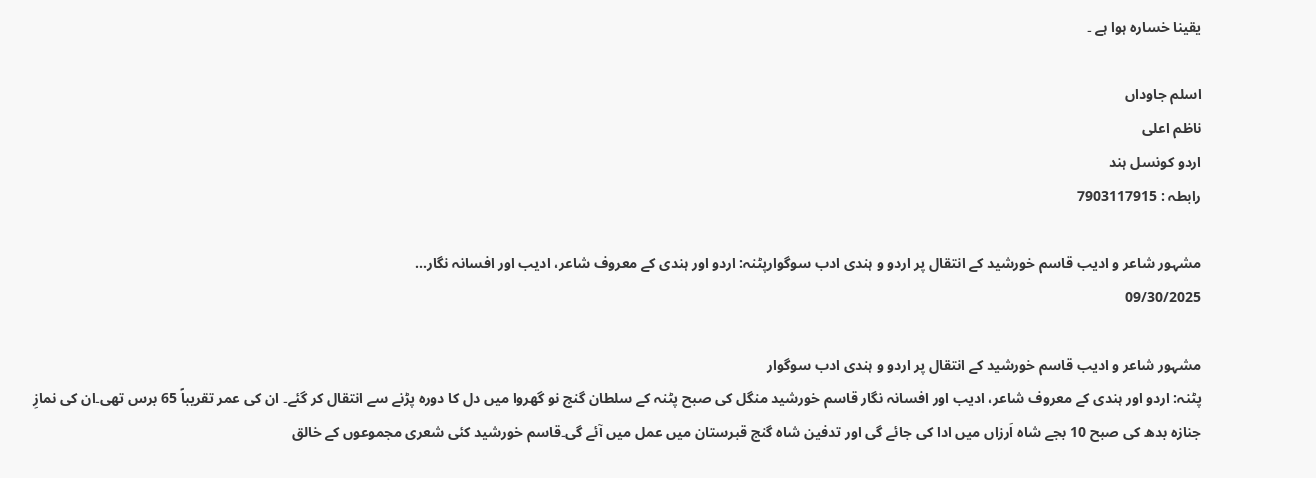یقینا خسارہ ہوا ہے ۔

اسلم جاوداں
ناظم اعلی
اردو کونسل ہند
رابطہ : 7903117915

مشہور شاعر و ادیب قاسم خورشید کے انتقال پر اردو و ہندی ادب سوگوارپٹنہ: اردو اور ہندی کے معروف شاعر، ادیب اور افسانہ نگار...
09/30/2025

مشہور شاعر و ادیب قاسم خورشید کے انتقال پر اردو و ہندی ادب سوگوار
پٹنہ: اردو اور ہندی کے معروف شاعر، ادیب اور افسانہ نگار قاسم خورشید منگل کی صبح پٹنہ کے سلطان گنج نو گھروا میں دل کا دورہ پڑنے سے انتقال کر گئے۔ ان کی عمر تقریباً 65 برس تھی۔ان کی نمازِ جنازہ بدھ کی صبح 10 بجے شاہ اَرزاں میں ادا کی جائے گی اور تدفین شاہ گنج قبرستان میں عمل میں آئے گی۔قاسم خورشید کئی شعری مجموعوں کے خالق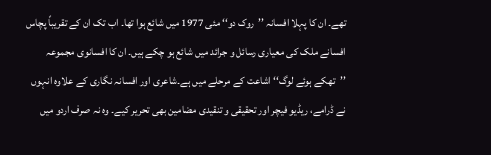تھے۔ ان کا پہلا افسانہ ’’روک دو‘‘ مئی 1977 میں شائع ہوا تھا۔ اب تک ان کے تقریباً پچاس افسانے ملک کی معیاری رسائل و جرائد میں شائع ہو چکے ہیں۔ ان کا افسانوی مجموعہ ’’تھکے ہوئے لوگ‘‘ اشاعت کے مرحلے میں ہے۔شاعری اور افسانہ نگاری کے علاوہ انہوں نے ڈرامے، ریڈیو فیچر اور تحقیقی و تنقیدی مضامین بھی تحریر کیے۔ وہ نہ صرف اردو میں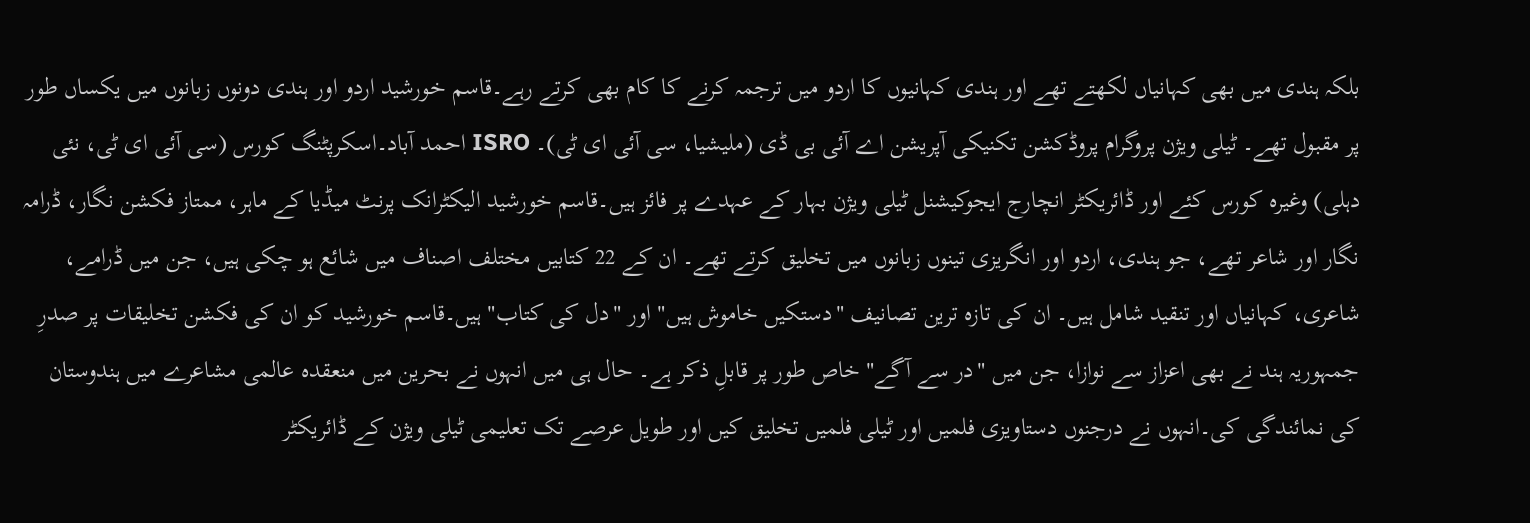بلکہ ہندی میں بھی کہانیاں لکھتے تھے اور ہندی کہانیوں کا اردو میں ترجمہ کرنے کا کام بھی کرتے رہے۔قاسم خورشید اردو اور ہندی دونوں زبانوں میں یکساں طور پر مقبول تھے۔ ٹیلی ویژن پروگرام پروڈکشن تکنیکی آپریشن اے آئی بی ڈی (ملیشیا، سی آئی ای ٹی)۔ ISRO احمد آباد۔اسکرپٹنگ کورس (سی آئی ای ٹی، نئی دہلی) وغیرہ کورس کئے اور ڈائریکٹر انچارج ایجوکیشنل ٹیلی ویژن بہار کے عہدے پر فائز ہیں۔قاسم خورشید الیکٹرانک پرنٹ میڈیا کے ماہر، ممتاز فکشن نگار، ڈرامہ نگار اور شاعر تھے، جو ہندی، اردو اور انگریزی تینوں زبانوں میں تخلیق کرتے تھے۔ ان کے 22 کتابیں مختلف اصناف میں شائع ہو چکی ہیں، جن میں ڈرامے، شاعری، کہانیاں اور تنقید شامل ہیں۔ ان کی تازہ ترین تصانیف "دستکیں خاموش ہیں" اور "دل کی کتاب" ہیں۔قاسم خورشید کو ان کی فکشن تخلیقات پر صدرِ جمہوریہ ہند نے بھی اعزاز سے نوازا، جن میں "در سے آگے" خاص طور پر قابلِ ذکر ہے۔ حال ہی میں انہوں نے بحرین میں منعقدہ عالمی مشاعرے میں ہندوستان کی نمائندگی کی۔انہوں نے درجنوں دستاویزی فلمیں اور ٹیلی فلمیں تخلیق کیں اور طویل عرصے تک تعلیمی ٹیلی ویژن کے ڈائریکٹر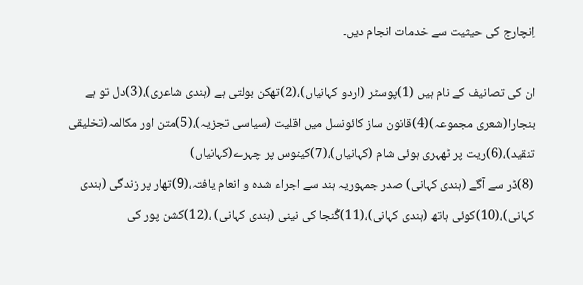اِنچارج کی حیثیت سے خدمات انجام دیں۔

ان کی تصانیف کے نام ہیں (1)پوسٹر (اردو کہانیاں)،(2)تھکن بولتی ہے (ہندی شاعری)،(3)دل تو ہے بنجارا(شعری مجموعہ)(4)قانون ساز کائونسل میں اقلیت (سیاسی تجزیہ)،(5)متن اور مکالمہ(تخلیقی تنقید)،(6)ریت پر ٹھہری ہوئی شام (کہانیاں)،(7)کینوس پر چہرے(کہانیاں)
(8)ڈر سے آگے (ہندی کہانی) صدر جمہوریہ ہند سے اجراء شدہ و انعام یافتہ،(9)تھار پر زندگی (ہندی کہانی)،(10)کوئی ہاتھ (ہندی کہانی)،(11)گُنجا کی نینی (ہندی کہانی) ،(12)کشن پور کی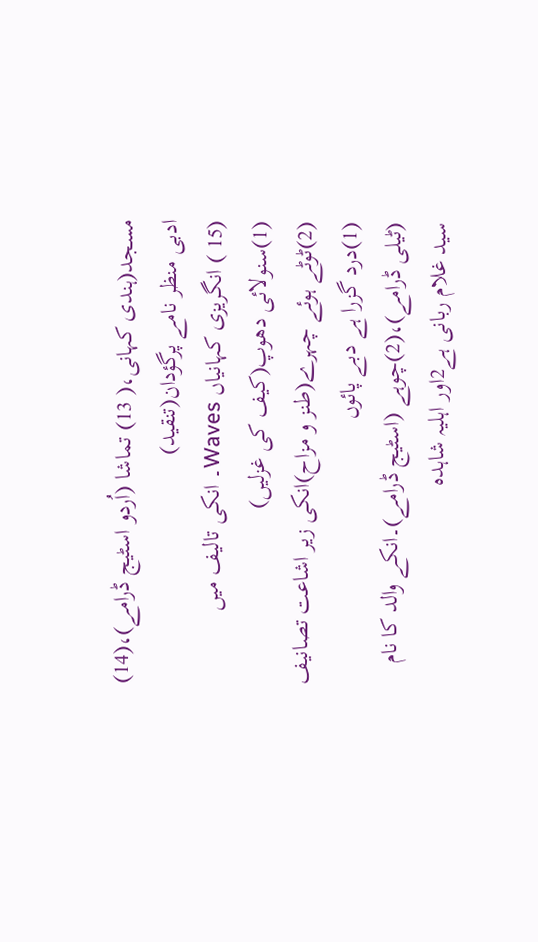مسجد(ہندی کہانی،( 13) تماشا (اُردو اسٹیج ڈرامے)،(14) ادبی منظر نامے پرگؤدان(تنقید)
(15 ) انگریزی کہانیاں Waves۔ انکی تالیف میں (1)سنولائی دھوپ(کیف کی غزلیں)
(2)ٹوٹے ہوئے چہرے(طنز و مزاح)انکی زیر اشاعت تصانیف (1)درد گزرا ہے دبے پائوں
(ٹیلی ڈرامے)،(2)چوہے (اسٹیج ڈرامے)۔انکے والد کا نام سید غلام ربانی ہے2اور اہلیہ شاہدہ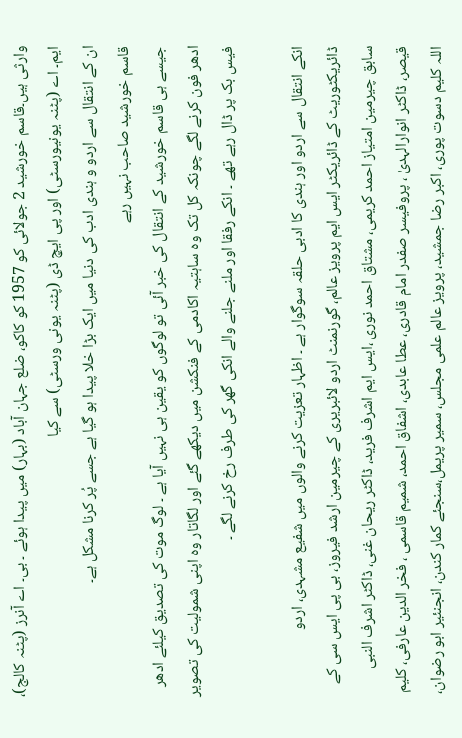وارثی ہیں۔قاسم خورشید 2 جولائی کو 1957 کو کاکو، ضلع جہان آباد (بہار) میں پیدا ہوئے ۔ بی۔ اے آنرز (پٹنہ کالج)، ایم۔ اے (پٹنہ یونیورسٹی) اور پی ایچ ڈی (پٹنہ یونی ورسٹی) سے کیا
ان کے انتقال سے اردو و ہندی ادب کی دنیا میں ایک بڑا خلا پیدا ہو گیا ہے جسے پُر کرنا مشکل ہے۔
قاسم خورشید صاحب نہیں رہے
جیسے ہی قاسم خورشید کے انتقال کی خبر آئی تو لوگوں کو یقین ہی نہیں آیا ہے ۔ لوگ موت کی تصدیق کیلئے ادھر ادھر فون کرنے لگے چونکہ کل تک وہ ساہتیہ اکادمی کے فنکشن میں دیکھے گئے اور لگاتار وہ اپنی شمولیت کی تصویر فیس بک پر ڈال رہے تھے ۔ انکے رفقا اور ملنے جلنے والے انکی گھر کی طرف رخ کرنے لگے ۔

انکے انتقال سے اردو اور ہندی کا ادبی حلقہ سوگوار ہے ۔ اظہار تعزیت کرنے والوں میں شفیع مشہدی، اردو ڈائریکٹوریٹ کے ڈائریکٹر ایس ایم پرویز عالم، گورنمنٹ اردو لائبریری کے چیرمین ارشد فیروز، بی پی ایس سی کے سابق چیرمین امتیاز احمد کریمی، مشتاق احمد نوری ،ایس ایم اشرف فرید، ڈاکٹر ریحان غنی، ڈاکٹر اشرف النبی قیصر، ڈاکٹر انوارالہدیٰ ، پروفیسر صفدر امام قادری، عطا عابدی، اشفاق احمد، شمیم قاسمی ، فخر الدین عارفی، کلیم اللہ کلیم دسوت پوری، اکبر رضا جمشید، پرویز عالم علمی مجلس، سمیر پریمل،سنجئے کمار کندن، انجنئیر ابو رضوان،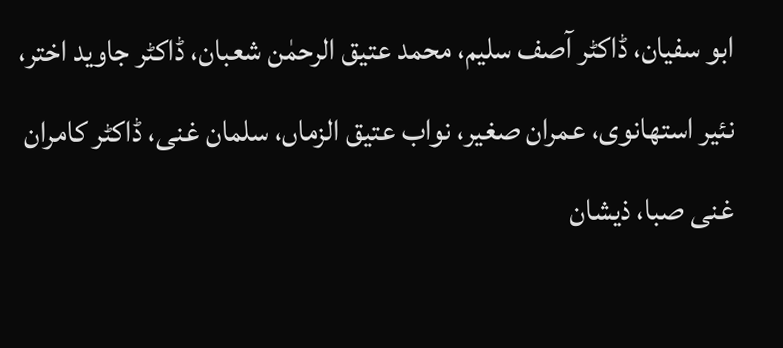ابو سفیان، ڈاکٹر آصف سلیم، محمد عتیق الرحمٰن شعبان، ڈاکٹر جاوید اختر، نئیر استھانوی، عمران صغیر، نواب عتیق الزماں، سلمان غنی، ڈاکٹر کامران غنی صبا، ذیشان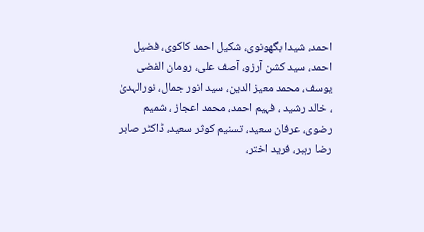احمد، شیدا بگھونوی، شکیل احمد کاکوی، فضیل احمد، سید کشن آرزو، آصف علی، رومان الفضی یوسف، محمد معیز الدین، سید انور جمال، نورالہدیٰ ، خالد رشید ، فہیم احمد، محمد اعجاز ، شمیم رضوی، عرفان سعید، تسنیم کوثر سعید، ڈاکٹر صابر رضا رہبر، فرید اختر،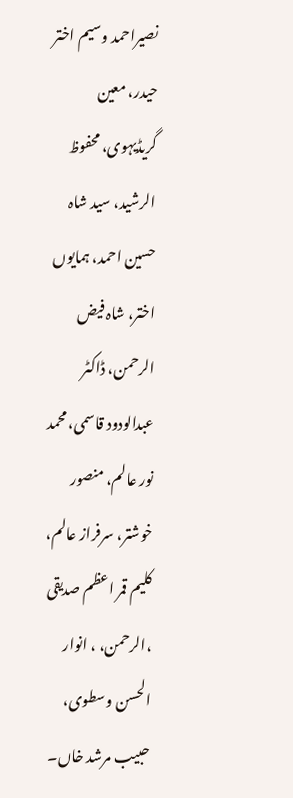نصیراحمد وسیم اختر حیدر، معین گریڈیہوی، محفوظ الرشید، سید شاہ حسین احمد، ہمایوں اختر، شاہ فیض الرحمن، ڈاکٹر عبدالودود قاسمی، محمد نور عالم، منصور خوشتر، سرفراز عالم، کلیم قمر اعظم صدیقی ،الرحمن، ، انوار الحسن وسطوی، حبیب مرشد خاں۔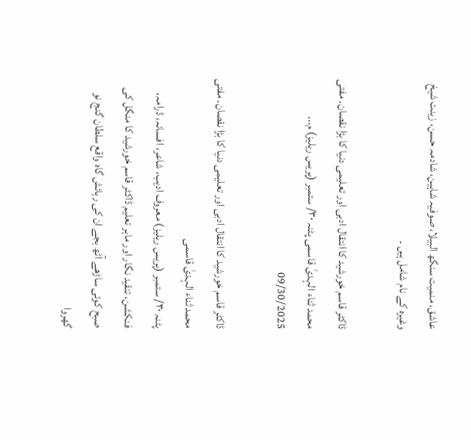عاشق، منمیت سنگھ البیلا، صوفیہ شاہین، شادمہ حسن، زینت شیخ وغیرہ کے نام شامل ہیں ۔

ڈاکٹر قاسم خورشید کا انتقال ادبی اور تعلیمی دنیا کا بڑا نقصان۔ مفتی محمد ثناء الہدیٰ قاسمی پٹنہ ٣٠/ ستمبر (پریس ریلیز) م...
09/30/2025

ڈاکٹر قاسم خورشید کا انتقال ادبی اور تعلیمی دنیا کا بڑا نقصان۔ مفتی محمد ثناء الہدیٰ قاسمی
پٹنہ ٣٠/ ستمبر (پریس ریلیز) معروف ادیب، شاعر، افسانہ، ڈرامہ، فنکشن، تنقید نگار اور ماہر تعلیم ڈاکٹر قاسم خورشید کا منگل کی صبح کوئی ساڑھے آٹھ بجے ان کی رہائش گاہ واقع سلطان گنج نو گھروا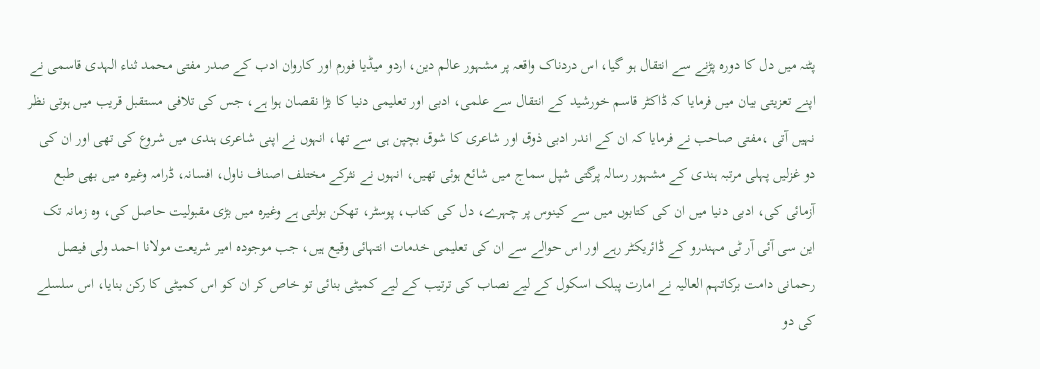پٹنہ میں دل کا دورہ پڑنے سے انتقال ہو گیا، اس دردناک واقعہ پر مشہور عالم دین، اردو میڈیا فورم اور کاروان ادب کے صدر مفتی محمد ثناء الہدی قاسمی نے اپنے تعزیتی بیان میں فرمایا کہ ڈاکٹر قاسم خورشید کے انتقال سے علمی، ادبی اور تعلیمی دنیا کا بڑا نقصان ہوا ہے، جس کی تلافی مستقبل قریب میں ہوتی نظر نہیں آتی ،مفتی صاحب نے فرمایا کہ ان کے اندر ادبی ذوق اور شاعری کا شوق بچپن ہی سے تھا، انہوں نے اپنی شاعری ہندی میں شروع کی تھی اور ان کی دو غزلیں پہلی مرتبہ ہندی کے مشہور رسالہ پرگتی شپل سماج میں شائع ہوئی تھیں، انہوں نے نثرکے مختلف اصناف ناول، افسانہ، ڈرامہ وغیرہ میں بھی طبع آزمائی کی، ادبی دنیا میں ان کی کتابوں میں سے کینوس پر چہرے، دل کی کتاب، پوسٹر، تھکن بولتی ہے وغیرہ میں بڑی مقبولیت حاصل کی، وہ زمانہ تک این سی آئی آر ٹی مہندرو کے ڈائریکٹر رہے اور اس حوالے سے ان کی تعلیمی خدمات انتہائی وقیع ہیں، جب موجودہ امیر شریعت مولانا احمد ولی فیصل رحمانی دامت برکاتہم العالیہ نے امارت پبلک اسکول کے لیے نصاب کی ترتیب کے لیے کمیٹی بنائی تو خاص کر ان کو اس کمیٹی کا رکن بنایا، اس سلسلے کی دو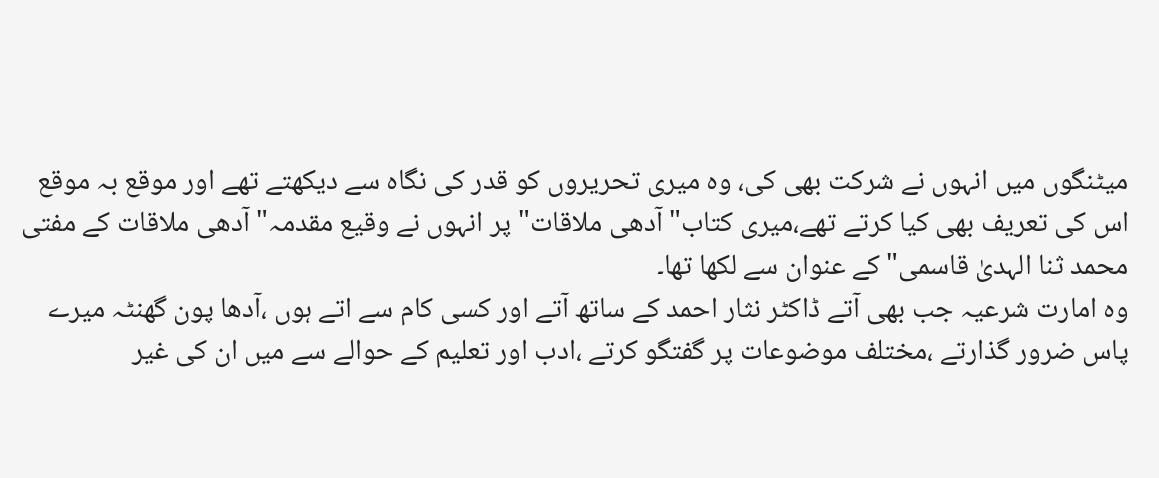میٹنگوں میں انہوں نے شرکت بھی کی، وہ میری تحریروں کو قدر کی نگاہ سے دیکھتے تھے اور موقع بہ موقع اس کی تعریف بھی کیا کرتے تھے،میری کتاب" آدھی ملاقات" پر انہوں نے وقیع مقدمہ" آدھی ملاقات کے مفتی محمد ثنا الہدیٰ قاسمی" کے عنوان سے لکھا تھا۔
وہ امارت شرعیہ جب بھی آتے ڈاکٹر نثار احمد کے ساتھ آتے اور کسی کام سے اتے ہوں ،آدھا پون گھنٹہ میرے پاس ضرور گذارتے ،مختلف موضوعات پر گفتگو کرتے ،ادب اور تعلیم کے حوالے سے میں ان کی غیر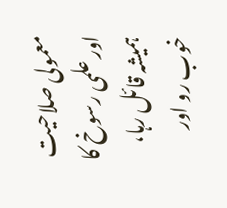معمولی صلاحیت اور علمی رسوخ کا ہمیشہ قائل رہا، خوب رو اور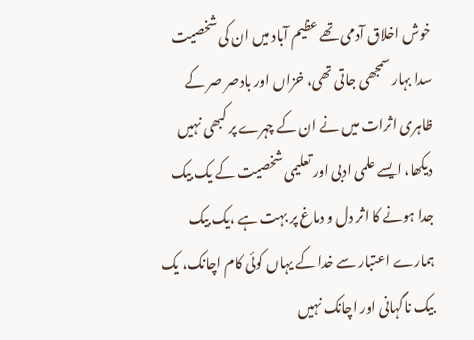خوش اخلاق آدمی تھے عظیم آباد میں ان کی شخصیت سدا بہار سمجھی جاتی تھی، خزاں اور بادصر صر کے ظاہری اثرات میں نے ان کے چہرے پر کبھی نہیں دیکھا، ایسے علمی ادبی اور تعلیمی شخصیت کے یک بیک جدا ہونے کا اثر دل و دماغ پر بہت ہے ،یک بیک ہمارے اعتبار سے خدا کے یہاں کوئی کام اچانک، یک بیک ناگہانی اور اچانک نہیں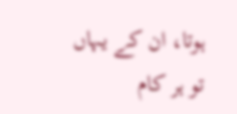ہوتا، ان کے یہاں تو ہر کام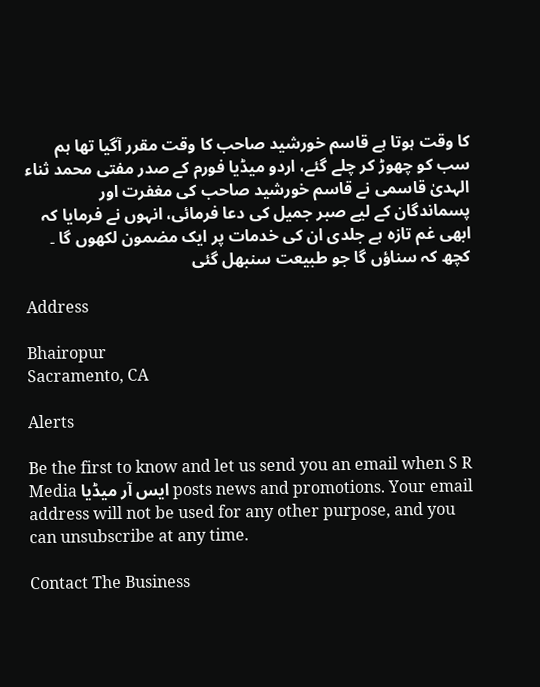کا وقت ہوتا ہے قاسم خورشید صاحب کا وقت مقرر آگیا تھا ہم سب کو چھوڑ کر چلے گئے، اردو میڈیا فورم کے صدر مفتی محمد ثناء الہدیٰ قاسمی نے قاسم خورشید صاحب کی مغفرت اور پسماندگان کے لیے صبر جمیل کی دعا فرمائی، انہوں نے فرمایا کہ ابھی غم تازہ ہے جلدی ان کی خدمات پر ایک مضمون لکھوں گا ۔
کچھ کہ سناؤں گا جو طبیعت سنبھل گئی

Address

Bhairopur
Sacramento, CA

Alerts

Be the first to know and let us send you an email when S R Media ایس آر میڈیا posts news and promotions. Your email address will not be used for any other purpose, and you can unsubscribe at any time.

Contact The Business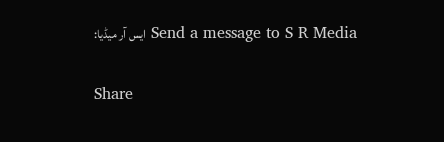Send a message to S R Media ایس آر میڈیا:

Share